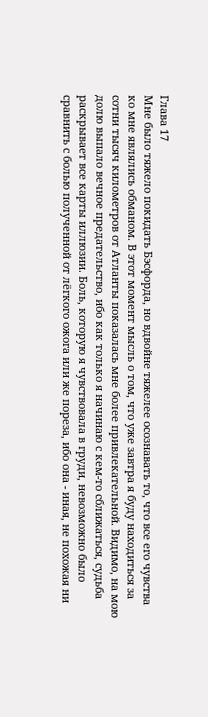Глава 17
Мне было тяжело покидать Бэсфорда, но вдвойне тяжелее осознавать то, что все его чувства ко мне являлись обманом. В этот момент мысль о том, что уже завтра я буду находиться за сотни тысяч километров от Атланты показалась мне более привлекательной. Видимо, на мою долю выпало вечное предательство, ибо как только я начинаю с кем-то сближаться, судьба раскрывает все карты иллюзии. Боль, которую я чувствовала в груди, невозможно было сравнить с болью полученной от лёгкого ожога или же пореза, ибо она - иная, не похожая ни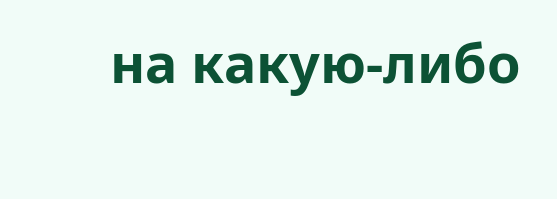на какую-либо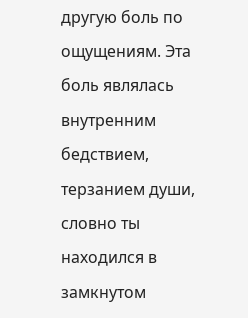другую боль по ощущениям. Эта боль являлась внутренним бедствием, терзанием души, словно ты находился в замкнутом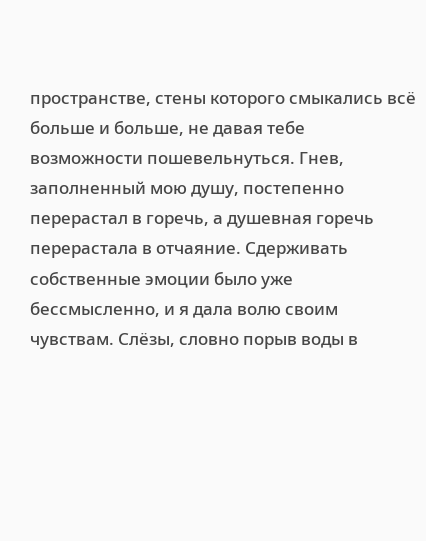пространстве, стены которого смыкались всё больше и больше, не давая тебе возможности пошевельнуться. Гнев, заполненный мою душу, постепенно перерастал в горечь, а душевная горечь перерастала в отчаяние. Сдерживать собственные эмоции было уже бессмысленно, и я дала волю своим чувствам. Слёзы, словно порыв воды в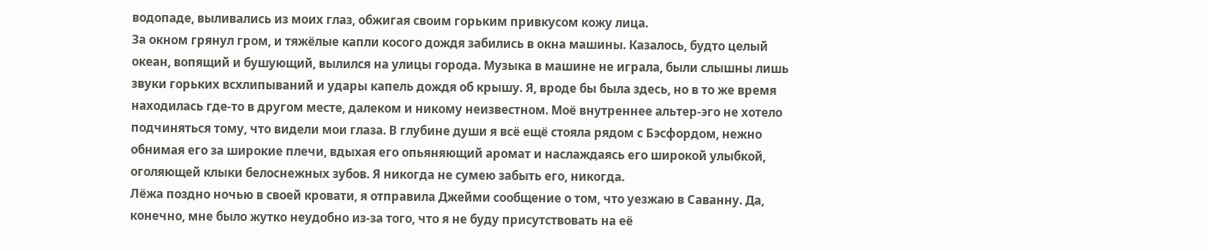водопаде, выливались из моих глаз, обжигая своим горьким привкусом кожу лица.
За окном грянул гром, и тяжёлые капли косого дождя забились в окна машины. Казалось, будто целый океан, вопящий и бушующий, вылился на улицы города. Музыка в машине не играла, были слышны лишь звуки горьких всхлипываний и удары капель дождя об крышу. Я, вроде бы была здесь, но в то же время находилась где-то в другом месте, далеком и никому неизвестном. Моё внутреннее альтер-эго не хотело подчиняться тому, что видели мои глаза. В глубине души я всё ещё стояла рядом с Бэсфордом, нежно обнимая его за широкие плечи, вдыхая его опьяняющий аромат и наслаждаясь его широкой улыбкой, оголяющей клыки белоснежных зубов. Я никогда не сумею забыть его, никогда.
Лёжа поздно ночью в своей кровати, я отправила Джейми сообщение о том, что уезжаю в Саванну. Да, конечно, мне было жутко неудобно из-за того, что я не буду присутствовать на её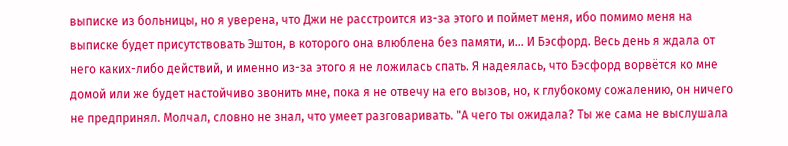выписке из больницы, но я уверена, что Джи не расстроится из-за этого и поймет меня, ибо помимо меня на выписке будет присутствовать Эштон, в которого она влюблена без памяти, и... И Бэсфорд. Весь день я ждала от него каких-либо действий, и именно из-за этого я не ложилась спать. Я надеялась, что Бэсфорд ворвётся ко мне домой или же будет настойчиво звонить мне, пока я не отвечу на его вызов, но, к глубокому сожалению, он ничего не предпринял. Молчал, словно не знал, что умеет разговаривать. "А чего ты ожидала? Ты же сама не выслушала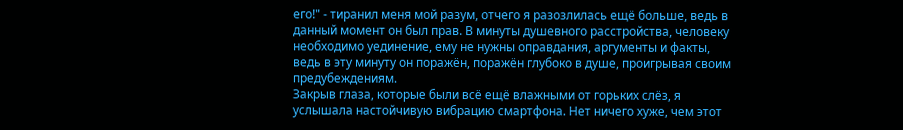его!" - тиранил меня мой разум, отчего я разозлилась ещё больше, ведь в данный момент он был прав. В минуты душевного расстройства, человеку необходимо уединение, ему не нужны оправдания, аргументы и факты, ведь в эту минуту он поражён, поражён глубоко в душе, проигрывая своим предубеждениям.
Закрыв глаза, которые были всё ещё влажными от горьких слёз, я услышала настойчивую вибрацию смартфона. Нет ничего хуже, чем этот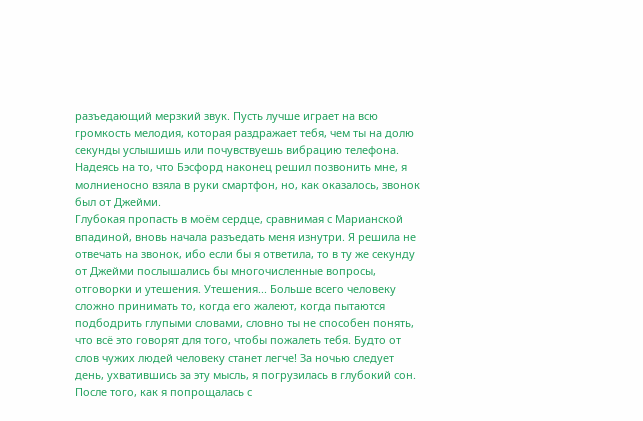разъедающий мерзкий звук. Пусть лучше играет на всю громкость мелодия, которая раздражает тебя, чем ты на долю секунды услышишь или почувствуешь вибрацию телефона. Надеясь на то, что Бэсфорд наконец решил позвонить мне, я молниеносно взяла в руки смартфон, но, как оказалось, звонок был от Джейми.
Глубокая пропасть в моём сердце, сравнимая с Марианской впадиной, вновь начала разъедать меня изнутри. Я решила не отвечать на звонок, ибо если бы я ответила, то в ту же секунду от Джейми послышались бы многочисленные вопросы, отговорки и утешения. Утешения... Больше всего человеку сложно принимать то, когда его жалеют, когда пытаются подбодрить глупыми словами, словно ты не способен понять, что всё это говорят для того, чтобы пожалеть тебя. Будто от слов чужих людей человеку станет легче! За ночью следует день, ухватившись за эту мысль, я погрузилась в глубокий сон.
После того, как я попрощалась с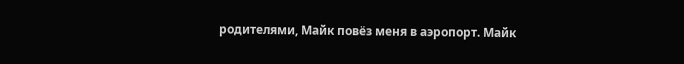родителями, Майк повёз меня в аэропорт. Майк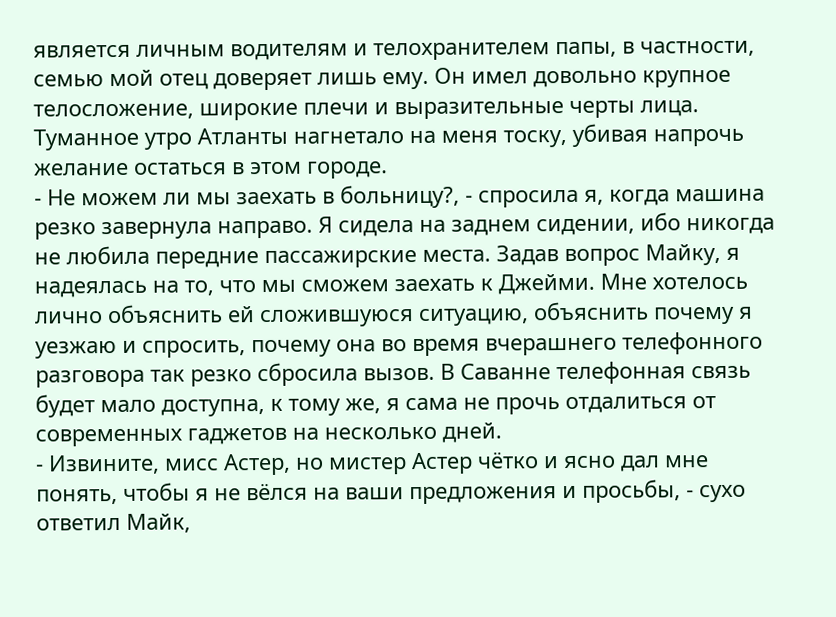является личным водителям и телохранителем папы, в частности, семью мой отец доверяет лишь ему. Он имел довольно крупное телосложение, широкие плечи и выразительные черты лица.
Туманное утро Атланты нагнетало на меня тоску, убивая напрочь желание остаться в этом городе.
- Не можем ли мы заехать в больницу?, - спросила я, когда машина резко завернула направо. Я сидела на заднем сидении, ибо никогда не любила передние пассажирские места. Задав вопрос Майку, я надеялась на то, что мы сможем заехать к Джейми. Мне хотелось лично объяснить ей сложившуюся ситуацию, объяснить почему я уезжаю и спросить, почему она во время вчерашнего телефонного разговора так резко сбросила вызов. В Саванне телефонная связь будет мало доступна, к тому же, я сама не прочь отдалиться от современных гаджетов на несколько дней.
- Извините, мисс Астер, но мистер Астер чётко и ясно дал мне понять, чтобы я не вёлся на ваши предложения и просьбы, - сухо ответил Майк,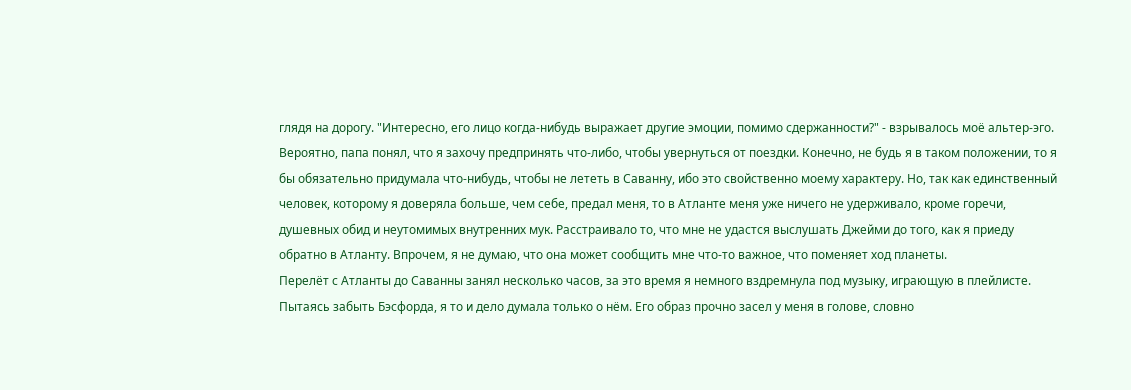глядя на дорогу. "Интересно, его лицо когда-нибудь выражает другие эмоции, помимо сдержанности?" - взрывалось моё альтер-эго.
Вероятно, папа понял, что я захочу предпринять что-либо, чтобы увернуться от поездки. Конечно, не будь я в таком положении, то я бы обязательно придумала что-нибудь, чтобы не лететь в Саванну, ибо это свойственно моему характеру. Но, так как единственный человек, которому я доверяла больше, чем себе, предал меня, то в Атланте меня уже ничего не удерживало, кроме горечи, душевных обид и неутомимых внутренних мук. Расстраивало то, что мне не удастся выслушать Джейми до того, как я приеду обратно в Атланту. Впрочем, я не думаю, что она может сообщить мне что-то важное, что поменяет ход планеты.
Перелёт с Атланты до Саванны занял несколько часов, за это время я немного вздремнула под музыку, играющую в плейлисте. Пытаясь забыть Бэсфорда, я то и дело думала только о нём. Его образ прочно засел у меня в голове, словно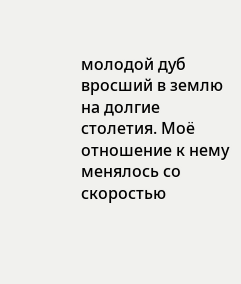молодой дуб вросший в землю на долгие столетия. Моё отношение к нему менялось со скоростью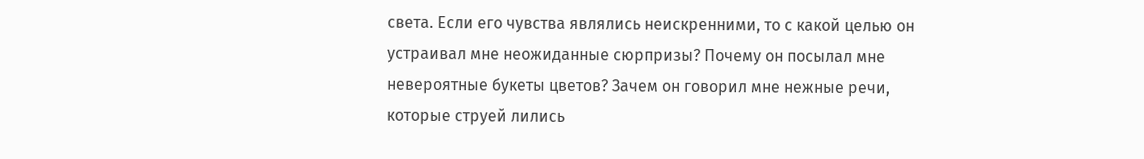света. Если его чувства являлись неискренними, то с какой целью он устраивал мне неожиданные сюрпризы? Почему он посылал мне невероятные букеты цветов? Зачем он говорил мне нежные речи, которые струей лились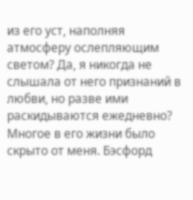из его уст, наполняя атмосферу ослепляющим светом? Да, я никогда не слышала от него признаний в любви, но разве ими раскидываются ежедневно? Многое в его жизни было скрыто от меня. Бэсфорд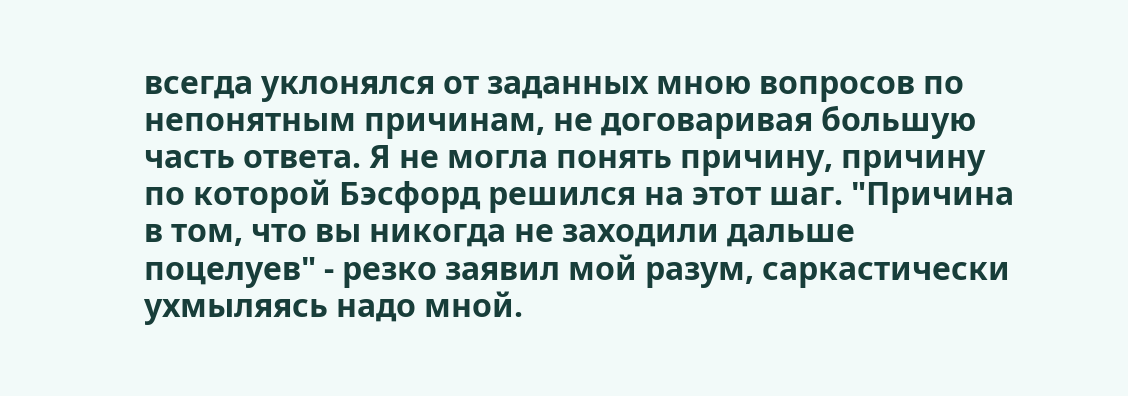всегда уклонялся от заданных мною вопросов по непонятным причинам, не договаривая большую часть ответа. Я не могла понять причину, причину по которой Бэсфорд решился на этот шаг. "Причина в том, что вы никогда не заходили дальше поцелуев" - резко заявил мой разум, саркастически ухмыляясь надо мной.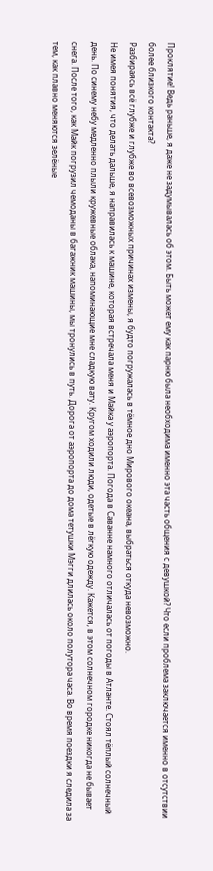Проклятие! Ведь раньше, я даже не задумывалась об этом. Быть может ему как парню была необходима именно эта часть общения с девушкой? Что если проблема заключается именно в отсутствии более близкого контакта?
Разбираясь всё глубже и глубже во всевозможных причинах измены, я будто погружалась в тёмное дно Мирового океана, выбраться откуда невозможно.
Не имея понятия, что делать дальше, я направилась к машине, которая встречала меня и Майка у аэропорта. Погода в Саванне намного отличалась от погоды в Атланте. Стоял тёплый солнечный день. По синему небу медленно плыли кружевные облака, напоминающие мне сладкую вату. Кругом ходили люди, одетые в лёгкую одежду. Кажется, в этом солнечном городке никогда не бывает снега. После того, как Майк погрузил чемоданы в багажник машины, мы тронулись в путь. Дорога от аэропорта до дома тетушки Мэгги длилась около полутора часа. Во время поездки я следила за тем, как плавно меняются зелёные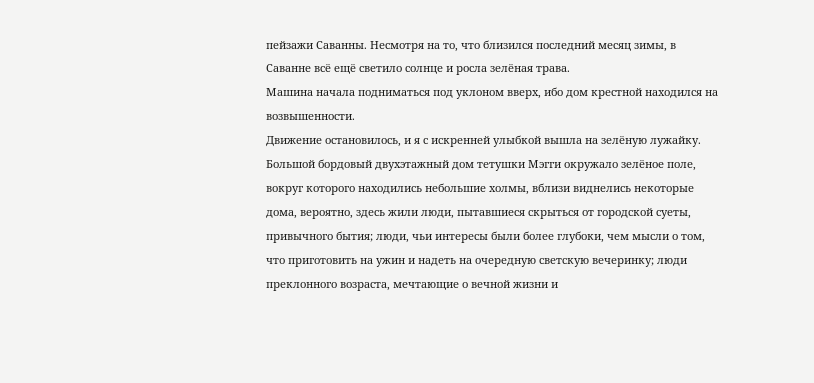пейзажи Саванны. Несмотря на то, что близился последний месяц зимы, в Саванне всё ещё светило солнце и росла зелёная трава.
Машина начала подниматься под уклоном вверх, ибо дом крестной находился на возвышенности.
Движение остановилось, и я с искренней улыбкой вышла на зелёную лужайку. Большой бордовый двухэтажный дом тетушки Мэгги окружало зелёное поле, вокруг которого находились небольшие холмы, вблизи виднелись некоторые дома, вероятно, здесь жили люди, пытавшиеся скрыться от городской суеты, привычного бытия; люди, чьи интересы были более глубоки, чем мысли о том, что приготовить на ужин и надеть на очередную светскую вечеринку; люди преклонного возраста, мечтающие о вечной жизни и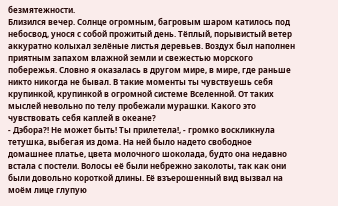безмятежности.
Близился вечер. Солнце огромным, багровым шаром катилось под небосвод, унося с собой прожитый день. Тёплый, порывистый ветер аккуратно колыхал зелёные листья деревьев. Воздух был наполнен приятным запахом влажной земли и свежестью морского побережья. Словно я оказалась в другом мире, в мире, где раньше никто никогда не бывал. В такие моменты ты чувствуешь себя крупинкой, крупинкой в огромной системе Вселенной. От таких мыслей невольно по телу пробежали мурашки. Какого это чувствовать себя каплей в океане?
- Дэбора?! Не может быть! Ты прилетела!, - громко воскликнула тетушка, выбегая из дома. На ней было надето свободное домашнее платье, цвета молочного шоколада, будто она недавно встала с постели. Волосы её были небрежно заколоты, так как они были довольно короткой длины. Её взъерошенный вид вызвал на моём лице глупую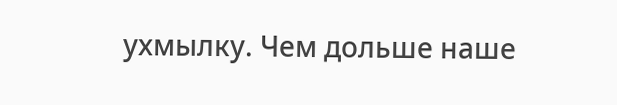ухмылку. Чем дольше наше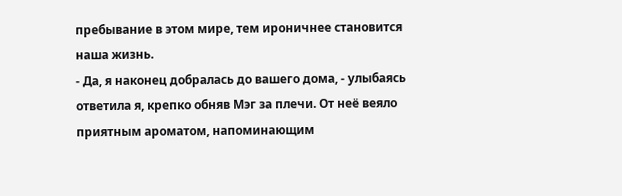пребывание в этом мире, тем ироничнее становится наша жизнь.
- Да, я наконец добралась до вашего дома, - улыбаясь ответила я, крепко обняв Мэг за плечи. От неё веяло приятным ароматом, напоминающим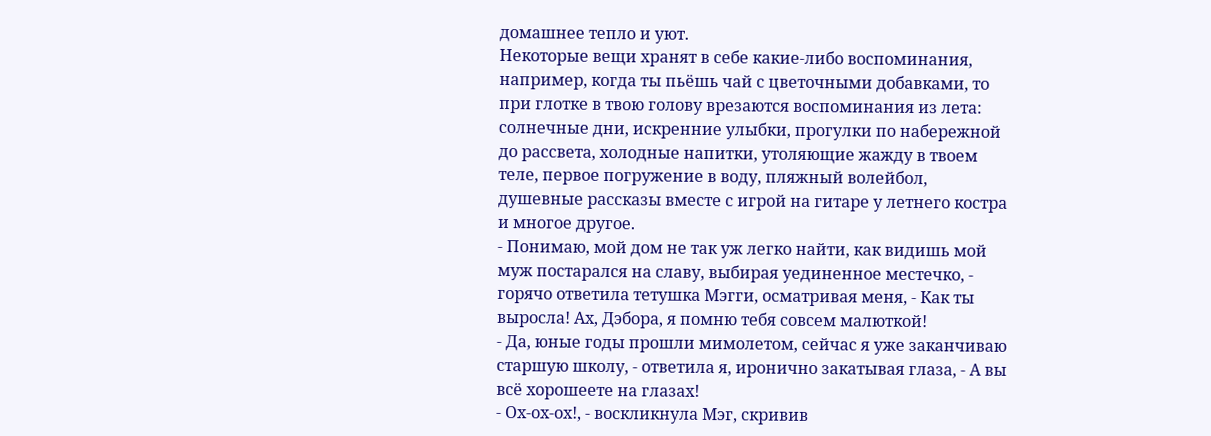домашнее тепло и уют.
Некоторые вещи хранят в себе какие-либо воспоминания, например, когда ты пьёшь чай с цветочными добавками, то при глотке в твою голову врезаются воспоминания из лета: солнечные дни, искренние улыбки, прогулки по набережной до рассвета, холодные напитки, утоляющие жажду в твоем теле, первое погружение в воду, пляжный волейбол, душевные рассказы вместе с игрой на гитаре у летнего костра и многое другое.
- Понимаю, мой дом не так уж легко найти, как видишь мой муж постарался на славу, выбирая уединенное местечко, - горячо ответила тетушка Мэгги, осматривая меня, - Как ты выросла! Ах, Дэбора, я помню тебя совсем малюткой!
- Да, юные годы прошли мимолетом, сейчас я уже заканчиваю старшую школу, - ответила я, иронично закатывая глаза, - А вы всё хорошеете на глазах!
- Ох-ох-ох!, - воскликнула Мэг, скривив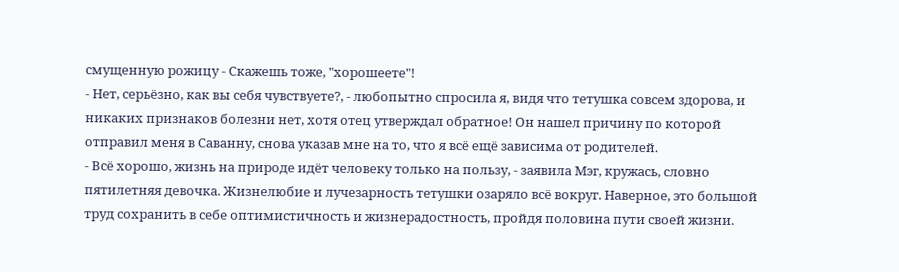смущенную рожицу - Скажешь тоже, "хорошеете"!
- Нет, серьёзно, как вы себя чувствуете?, - любопытно спросила я, видя что тетушка совсем здорова, и никаких признаков болезни нет, хотя отец утверждал обратное! Он нашел причину по которой отправил меня в Саванну, снова указав мне на то, что я всё ещё зависима от родителей.
- Всё хорошо, жизнь на природе идёт человеку только на пользу, - заявила Мэг, кружась, словно пятилетняя девочка. Жизнелюбие и лучезарность тетушки озаряло всё вокруг. Наверное, это большой труд сохранить в себе оптимистичность и жизнерадостность, пройдя половина пути своей жизни.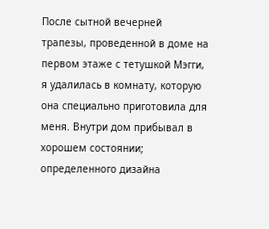После сытной вечерней трапезы, проведенной в доме на первом этаже с тетушкой Мэгги, я удалилась в комнату, которую она специально приготовила для меня. Внутри дом прибывал в хорошем состоянии; определенного дизайна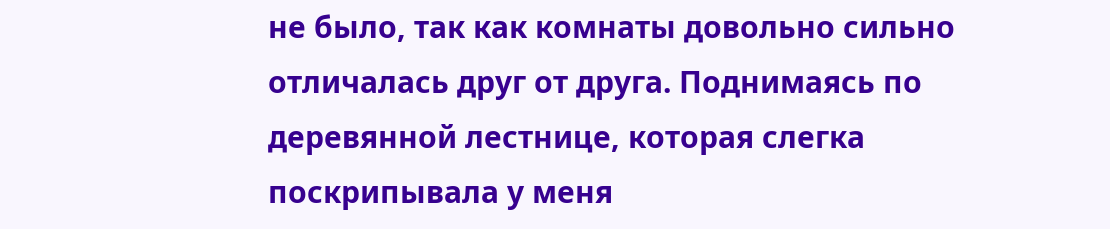не было, так как комнаты довольно сильно отличалась друг от друга. Поднимаясь по деревянной лестнице, которая слегка поскрипывала у меня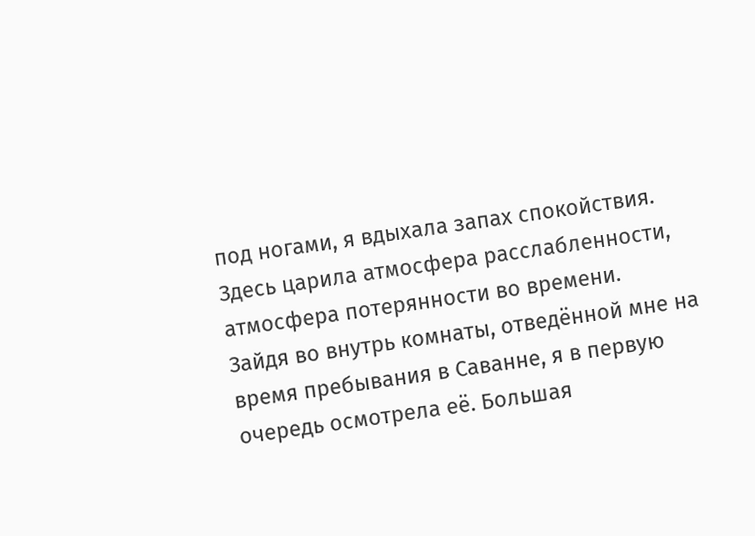под ногами, я вдыхала запах спокойствия. Здесь царила атмосфера расслабленности, атмосфера потерянности во времени.
Зайдя во внутрь комнаты, отведённой мне на время пребывания в Саванне, я в первую очередь осмотрела её. Большая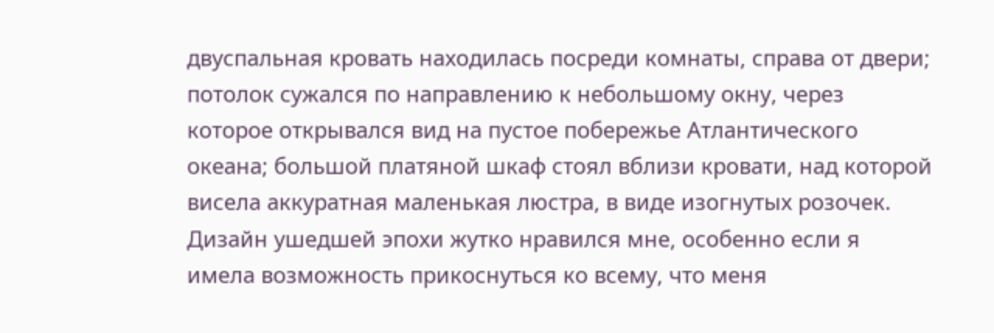двуспальная кровать находилась посреди комнаты, справа от двери; потолок сужался по направлению к небольшому окну, через которое открывался вид на пустое побережье Атлантического океана; большой платяной шкаф стоял вблизи кровати, над которой висела аккуратная маленькая люстра, в виде изогнутых розочек. Дизайн ушедшей эпохи жутко нравился мне, особенно если я имела возможность прикоснуться ко всему, что меня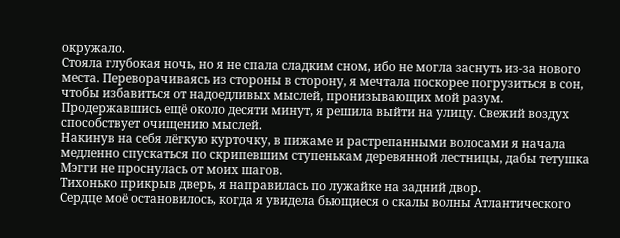окружало.
Стояла глубокая ночь, но я не спала сладким сном, ибо не могла заснуть из-за нового места. Переворачиваясь из стороны в сторону, я мечтала поскорее погрузиться в сон, чтобы избавиться от надоедливых мыслей, пронизывающих мой разум. Продержавшись ещё около десяти минут, я решила выйти на улицу. Свежий воздух способствует очищению мыслей.
Накинув на себя лёгкую курточку, в пижаме и растрепанными волосами я начала медленно спускаться по скрипевшим ступенькам деревянной лестницы, дабы тетушка Мэгги не проснулась от моих шагов.
Тихонько прикрыв дверь, я направилась по лужайке на задний двор.
Сердце моё остановилось, когда я увидела бьющиеся о скалы волны Атлантического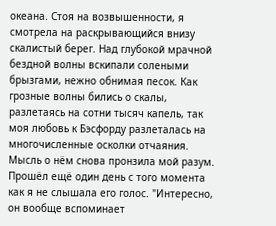океана. Стоя на возвышенности, я смотрела на раскрывающийся внизу скалистый берег. Над глубокой мрачной бездной волны вскипали солеными брызгами, нежно обнимая песок. Как грозные волны бились о скалы, разлетаясь на сотни тысяч капель, так моя любовь к Бэсфорду разлеталась на многочисленные осколки отчаяния. Мысль о нём снова пронзила мой разум. Прошёл ещё один день с того момента как я не слышала его голос. "Интересно, он вообще вспоминает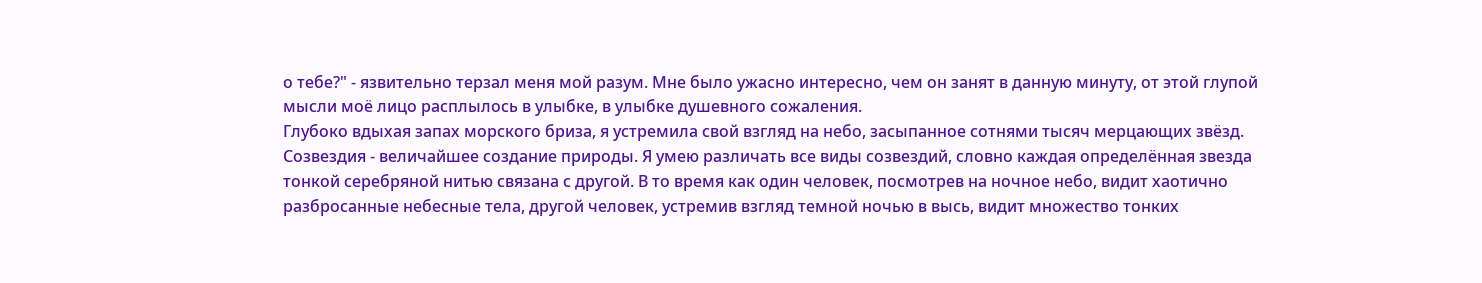о тебе?" - язвительно терзал меня мой разум. Мне было ужасно интересно, чем он занят в данную минуту, от этой глупой мысли моё лицо расплылось в улыбке, в улыбке душевного сожаления.
Глубоко вдыхая запах морского бриза, я устремила свой взгляд на небо, засыпанное сотнями тысяч мерцающих звёзд. Созвездия - величайшее создание природы. Я умею различать все виды созвездий, словно каждая определённая звезда тонкой серебряной нитью связана с другой. В то время как один человек, посмотрев на ночное небо, видит хаотично разбросанные небесные тела, другой человек, устремив взгляд темной ночью в высь, видит множество тонких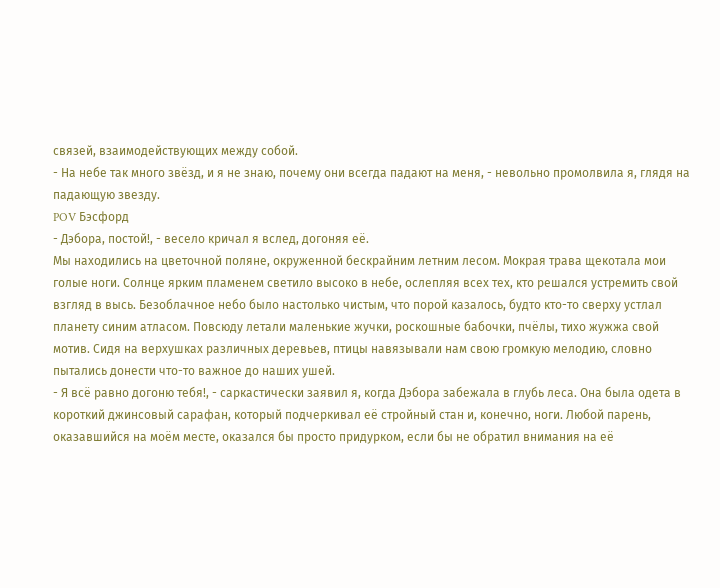связей, взаимодействующих между собой.
- На небе так много звёзд, и я не знаю, почему они всегда падают на меня, - невольно промолвила я, глядя на падающую звезду.
POV Бэсфорд
- Дэбора, постой!, - весело кричал я вслед, догоняя её.
Мы находились на цветочной поляне, окруженной бескрайним летним лесом. Мокрая трава щекотала мои голые ноги. Солнце ярким пламенем светило высоко в небе, ослепляя всех тех, кто решался устремить свой взгляд в высь. Безоблачное небо было настолько чистым, что порой казалось, будто кто-то сверху устлал планету синим атласом. Повсюду летали маленькие жучки, роскошные бабочки, пчёлы, тихо жужжа свой мотив. Сидя на верхушках различных деревьев, птицы навязывали нам свою громкую мелодию, словно пытались донести что-то важное до наших ушей.
- Я всё равно догоню тебя!, - саркастически заявил я, когда Дэбора забежала в глубь леса. Она была одета в короткий джинсовый сарафан, который подчеркивал её стройный стан и, конечно, ноги. Любой парень, оказавшийся на моём месте, оказался бы просто придурком, если бы не обратил внимания на её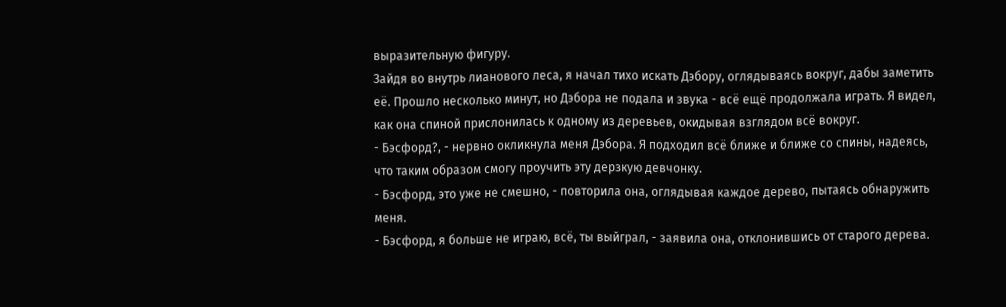выразительную фигуру.
Зайдя во внутрь лианового леса, я начал тихо искать Дэбору, оглядываясь вокруг, дабы заметить её. Прошло несколько минут, но Дэбора не подала и звука - всё ещё продолжала играть. Я видел, как она спиной прислонилась к одному из деревьев, окидывая взглядом всё вокруг.
- Бэсфорд?, - нервно окликнула меня Дэбора. Я подходил всё ближе и ближе со спины, надеясь, что таким образом смогу проучить эту дерзкую девчонку.
- Бэсфорд, это уже не смешно, - повторила она, оглядывая каждое дерево, пытаясь обнаружить меня.
- Бэсфорд, я больше не играю, всё, ты выйграл, - заявила она, отклонившись от старого дерева.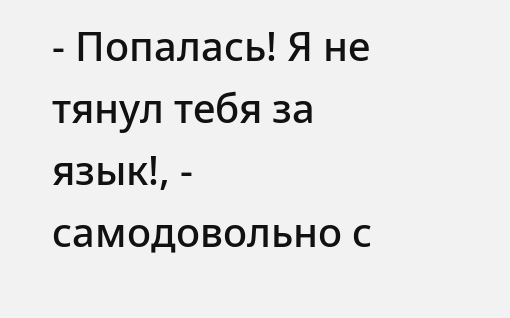- Попалась! Я не тянул тебя за язык!, - самодовольно с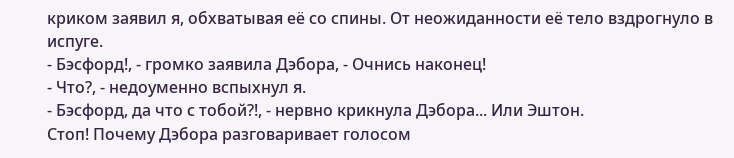криком заявил я, обхватывая её со спины. От неожиданности её тело вздрогнуло в испуге.
- Бэсфорд!, - громко заявила Дэбора, - Очнись наконец!
- Что?, - недоуменно вспыхнул я.
- Бэсфорд, да что с тобой?!, - нервно крикнула Дэбора... Или Эштон.
Стоп! Почему Дэбора разговаривает голосом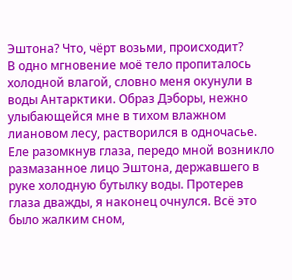Эштона? Что, чёрт возьми, происходит?
В одно мгновение моё тело пропиталось холодной влагой, словно меня окунули в воды Антарктики. Образ Дэборы, нежно улыбающейся мне в тихом влажном лиановом лесу, растворился в одночасье.
Еле разомкнув глаза, передо мной возникло размазанное лицо Эштона, державшего в руке холодную бутылку воды. Протерев глаза дважды, я наконец очнулся. Всё это было жалким сном,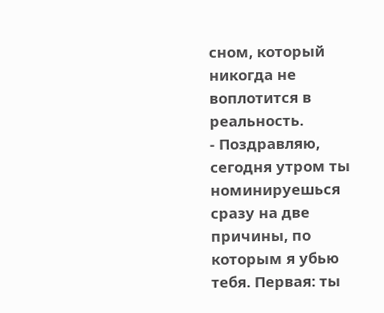сном, который никогда не воплотится в реальность.
- Поздравляю, сегодня утром ты номинируешься сразу на две причины, по которым я убью тебя. Первая: ты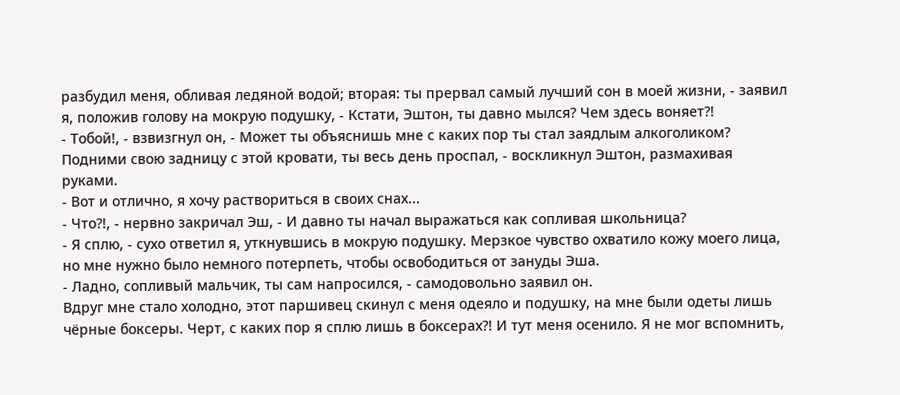разбудил меня, обливая ледяной водой; вторая: ты прервал самый лучший сон в моей жизни, - заявил я, положив голову на мокрую подушку, - Кстати, Эштон, ты давно мылся? Чем здесь воняет?!
- Тобой!, - взвизгнул он, - Может ты объяснишь мне с каких пор ты стал заядлым алкоголиком? Подними свою задницу с этой кровати, ты весь день проспал, - воскликнул Эштон, размахивая руками.
- Вот и отлично, я хочу раствориться в своих снах...
- Что?!, - нервно закричал Эш, - И давно ты начал выражаться как сопливая школьница?
- Я сплю, - сухо ответил я, уткнувшись в мокрую подушку. Мерзкое чувство охватило кожу моего лица, но мне нужно было немного потерпеть, чтобы освободиться от зануды Эша.
- Ладно, сопливый мальчик, ты сам напросился, - самодовольно заявил он.
Вдруг мне стало холодно, этот паршивец скинул с меня одеяло и подушку, на мне были одеты лишь чёрные боксеры. Черт, с каких пор я сплю лишь в боксерах?! И тут меня осенило. Я не мог вспомнить,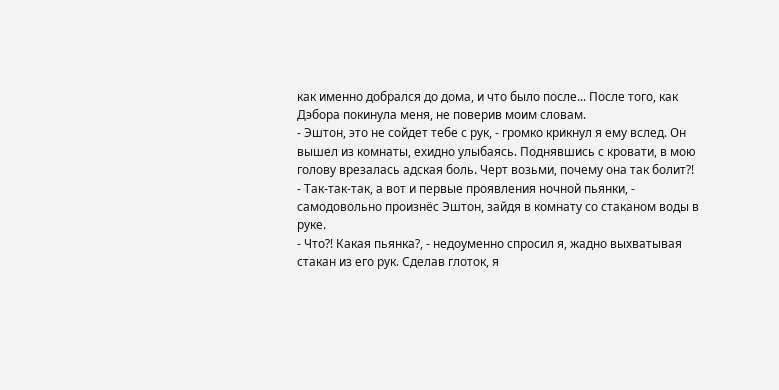как именно добрался до дома, и что было после... После того, как Дэбора покинула меня, не поверив моим словам.
- Эштон, это не сойдет тебе с рук, - громко крикнул я ему вслед. Он вышел из комнаты, ехидно улыбаясь. Поднявшись с кровати, в мою голову врезалась адская боль. Черт возьми, почему она так болит?!
- Так-так-так, а вот и первые проявления ночной пьянки, - самодовольно произнёс Эштон, зайдя в комнату со стаканом воды в руке.
- Что?! Какая пьянка?, - недоуменно спросил я, жадно выхватывая стакан из его рук. Сделав глоток, я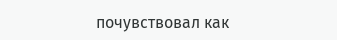почувствовал как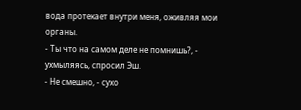вода протекает внутри меня, оживляя мои органы.
- Ты что на самом деле не помнишь?, - ухмыляясь, спросил Эш.
- Не смешно, - сухо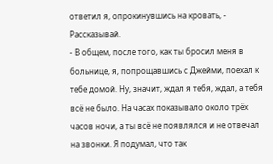ответил я, опрокинувшись на кровать, - Рассказывай.
- В общем, после того, как ты бросил меня в больнице, я, попрощавшись с Джейми, поехал к тебе домой. Ну, значит, ждал я тебя, ждал, а тебя всё не было. На часах показывало около трёх часов ночи, а ты всё не появлялся и не отвечал на звонки. Я подумал, что так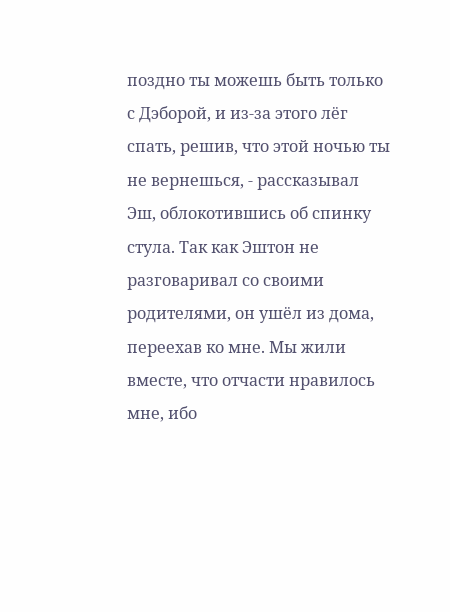поздно ты можешь быть только с Дэборой, и из-за этого лёг спать, решив, что этой ночью ты не вернешься, - рассказывал Эш, облокотившись об спинку стула. Так как Эштон не разговаривал со своими родителями, он ушёл из дома, переехав ко мне. Мы жили вместе, что отчасти нравилось мне, ибо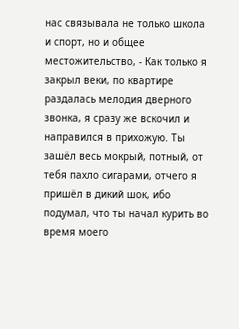нас связывала не только школа и спорт, но и общее местожительство, - Как только я закрыл веки, по квартире раздалась мелодия дверного звонка, я сразу же вскочил и направился в прихожую. Ты зашёл весь мокрый, потный, от тебя пахло сигарами, отчего я пришёл в дикий шок, ибо подумал, что ты начал курить во время моего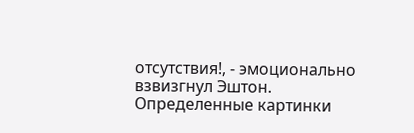отсутствия!, - эмоционально взвизгнул Эштон. Определенные картинки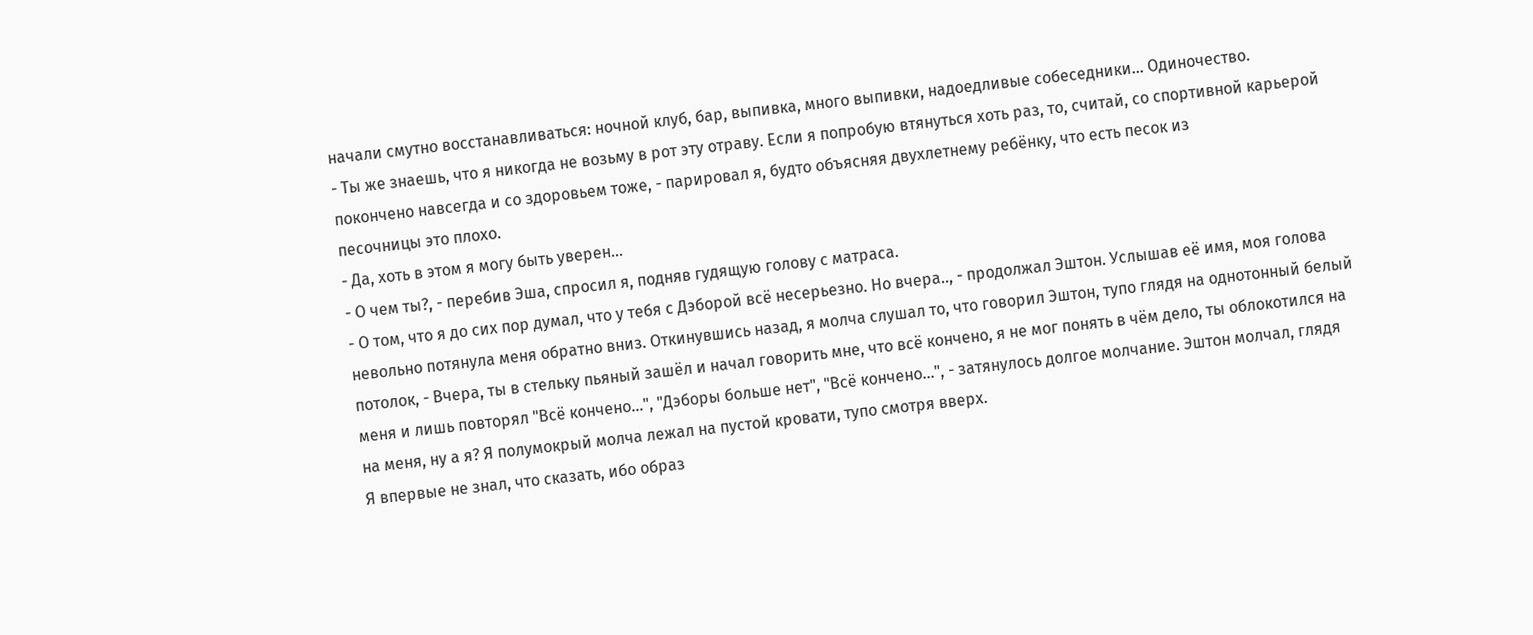начали смутно восстанавливаться: ночной клуб, бар, выпивка, много выпивки, надоедливые собеседники... Одиночество.
- Ты же знаешь, что я никогда не возьму в рот эту отраву. Если я попробую втянуться хоть раз, то, считай, со спортивной карьерой покончено навсегда и со здоровьем тоже, - парировал я, будто объясняя двухлетнему ребёнку, что есть песок из
песочницы это плохо.
- Да, хоть в этом я могу быть уверен...
- О чем ты?, - перебив Эша, спросил я, подняв гудящую голову с матраса.
- О том, что я до сих пор думал, что у тебя с Дэборой всё несерьезно. Но вчера.., - продолжал Эштон. Услышав её имя, моя голова невольно потянула меня обратно вниз. Откинувшись назад, я молча слушал то, что говорил Эштон, тупо глядя на однотонный белый потолок, - Вчера, ты в стельку пьяный зашёл и начал говорить мне, что всё кончено, я не мог понять в чём дело, ты облокотился на меня и лишь повторял "Всё кончено...", "Дэборы больше нет", "Всё кончено...", - затянулось долгое молчание. Эштон молчал, глядя на меня, ну а я? Я полумокрый молча лежал на пустой кровати, тупо смотря вверх.
Я впервые не знал, что сказать, ибо образ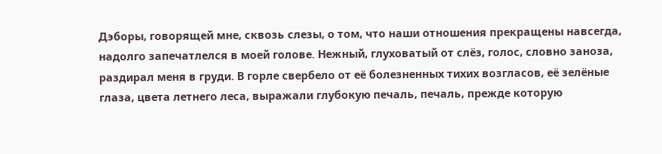Дэборы, говорящей мне, сквозь слезы, о том, что наши отношения прекращены навсегда, надолго запечатлелся в моей голове. Нежный, глуховатый от слёз, голос, словно заноза, раздирал меня в груди. В горле свербело от её болезненных тихих возгласов, её зелёные глаза, цвета летнего леса, выражали глубокую печаль, печаль, прежде которую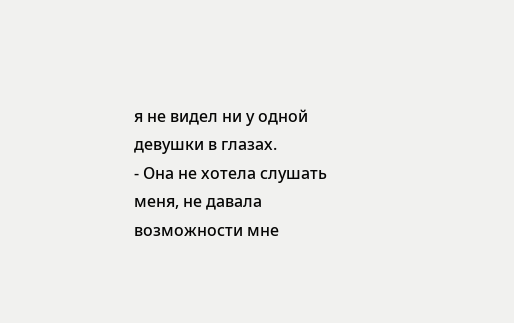я не видел ни у одной девушки в глазах.
- Она не хотела слушать меня, не давала возможности мне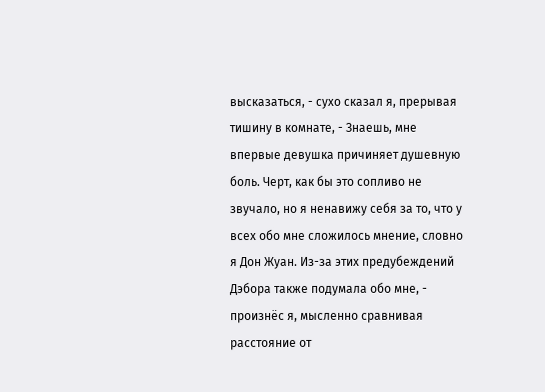высказаться, - сухо сказал я, прерывая тишину в комнате, - Знаешь, мне впервые девушка причиняет душевную боль. Черт, как бы это сопливо не звучало, но я ненавижу себя за то, что у всех обо мне сложилось мнение, словно я Дон Жуан. Из-за этих предубеждений Дэбора также подумала обо мне, - произнёс я, мысленно сравнивая расстояние от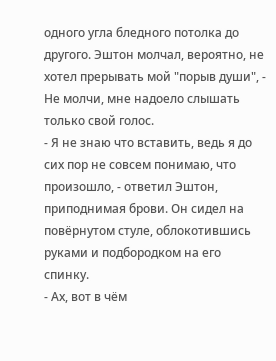одного угла бледного потолка до другого. Эштон молчал, вероятно, не хотел прерывать мой "порыв души", - Не молчи, мне надоело слышать только свой голос.
- Я не знаю что вставить, ведь я до сих пор не совсем понимаю, что произошло, - ответил Эштон, приподнимая брови. Он сидел на повёрнутом стуле, облокотившись руками и подбородком на его спинку.
- Ах, вот в чём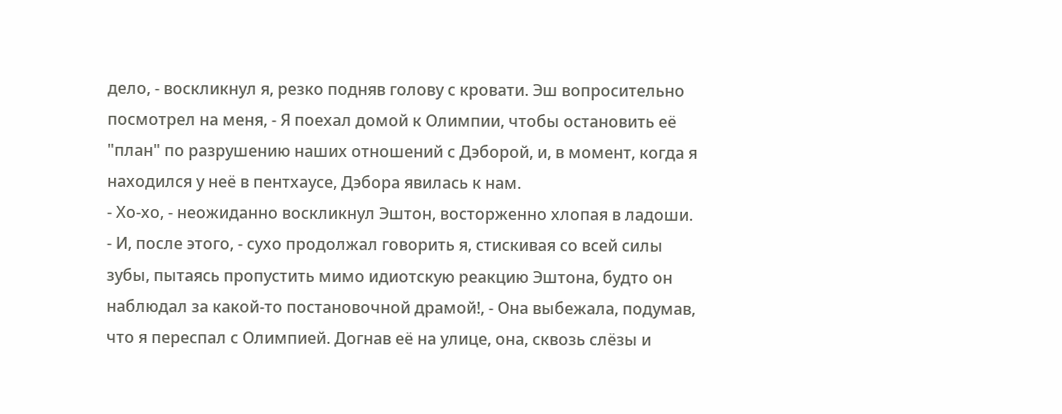дело, - воскликнул я, резко подняв голову с кровати. Эш вопросительно посмотрел на меня, - Я поехал домой к Олимпии, чтобы остановить её "план" по разрушению наших отношений с Дэборой, и, в момент, когда я находился у неё в пентхаусе, Дэбора явилась к нам.
- Хо-хо, - неожиданно воскликнул Эштон, восторженно хлопая в ладоши.
- И, после этого, - сухо продолжал говорить я, стискивая со всей силы зубы, пытаясь пропустить мимо идиотскую реакцию Эштона, будто он наблюдал за какой-то постановочной драмой!, - Она выбежала, подумав, что я переспал с Олимпией. Догнав её на улице, она, сквозь слёзы и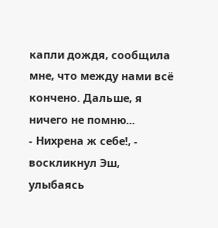капли дождя, сообщила мне, что между нами всё кончено. Дальше, я ничего не помню...
- Нихрена ж себе!, - воскликнул Эш, улыбаясь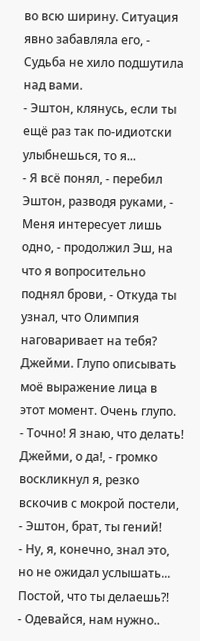во всю ширину. Ситуация явно забавляла его, - Судьба не хило подшутила над вами.
- Эштон, клянусь, если ты ещё раз так по-идиотски улыбнешься, то я...
- Я всё понял, - перебил Эштон, разводя руками, - Меня интересует лишь одно, - продолжил Эш, на что я вопросительно поднял брови, - Откуда ты узнал, что Олимпия наговаривает на тебя?
Джейми. Глупо описывать моё выражение лица в этот момент. Очень глупо.
- Точно! Я знаю, что делать! Джейми, о да!, - громко воскликнул я, резко вскочив с мокрой постели, - Эштон, брат, ты гений!
- Ну, я, конечно, знал это, но не ожидал услышать... Постой, что ты делаешь?!
- Одевайся, нам нужно..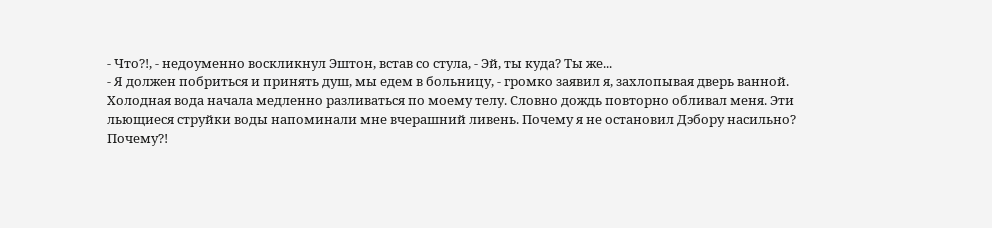- Что?!, - недоуменно воскликнул Эштон, встав со стула, - Эй, ты куда? Ты же...
- Я должен побриться и принять душ, мы едем в больницу, - громко заявил я, захлопывая дверь ванной.
Холодная вода начала медленно разливаться по моему телу. Словно дождь повторно обливал меня. Эти льющиеся струйки воды напоминали мне вчерашний ливень. Почему я не остановил Дэбору насильно? Почему?!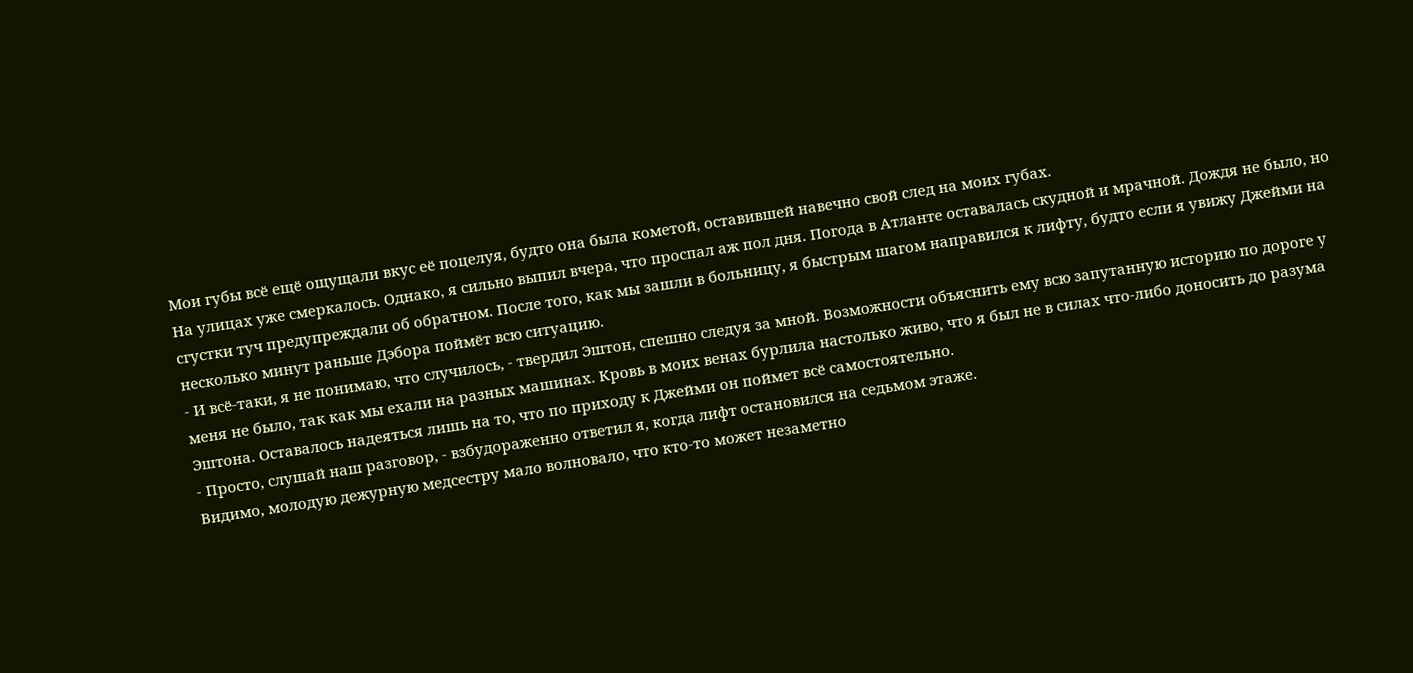Мои губы всё ещё ощущали вкус её поцелуя, будто она была кометой, оставившей навечно свой след на моих губах.
На улицах уже смеркалось. Однако, я сильно выпил вчера, что проспал аж пол дня. Погода в Атланте оставалась скудной и мрачной. Дождя не было, но сгустки туч предупреждали об обратном. После того, как мы зашли в больницу, я быстрым шагом направился к лифту, будто если я увижу Джейми на несколько минут раньше Дэбора поймёт всю ситуацию.
- И всё-таки, я не понимаю, что случилось, - твердил Эштон, спешно следуя за мной. Возможности объяснить ему всю запутанную историю по дороге у меня не было, так как мы ехали на разных машинах. Кровь в моих венах бурлила настолько живо, что я был не в силах что-либо доносить до разума Эштона. Оставалось надеяться лишь на то, что по приходу к Джейми он поймет всё самостоятельно.
- Просто, слушай наш разговор, - взбудораженно ответил я, когда лифт остановился на седьмом этаже.
Видимо, молодую дежурную медсестру мало волновало, что кто-то может незаметно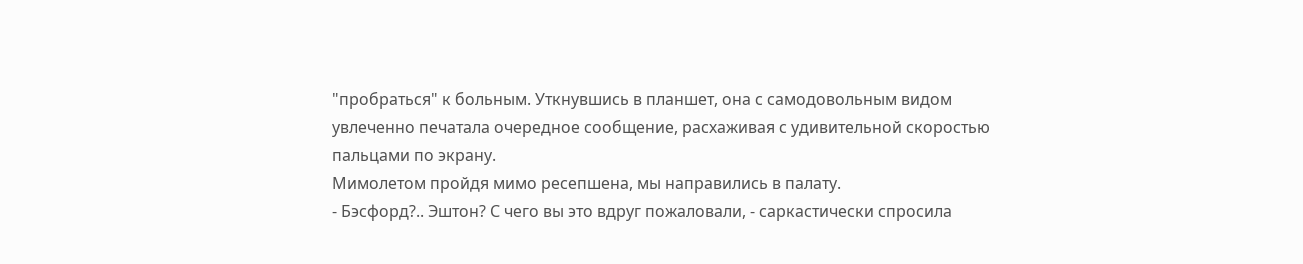"пробраться" к больным. Уткнувшись в планшет, она с самодовольным видом увлеченно печатала очередное сообщение, расхаживая с удивительной скоростью пальцами по экрану.
Мимолетом пройдя мимо ресепшена, мы направились в палату.
- Бэсфорд?.. Эштон? С чего вы это вдруг пожаловали, - саркастически спросила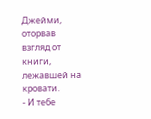Джейми, оторвав взгляд от книги, лежавшей на кровати.
- И тебе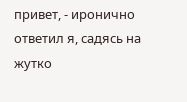привет, - иронично ответил я, садясь на жутко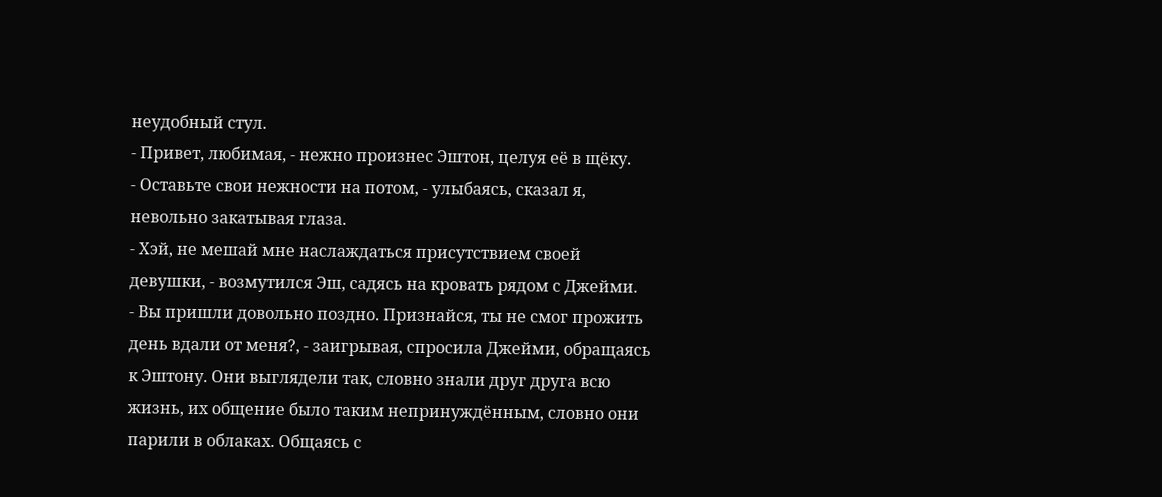неудобный стул.
- Привет, любимая, - нежно произнес Эштон, целуя её в щёку.
- Оставьте свои нежности на потом, - улыбаясь, сказал я, невольно закатывая глаза.
- Хэй, не мешай мне наслаждаться присутствием своей девушки, - возмутился Эш, садясь на кровать рядом с Джейми.
- Вы пришли довольно поздно. Признайся, ты не смог прожить день вдали от меня?, - заигрывая, спросила Джейми, обращаясь к Эштону. Они выглядели так, словно знали друг друга всю жизнь, их общение было таким непринуждённым, словно они парили в облаках. Общаясь с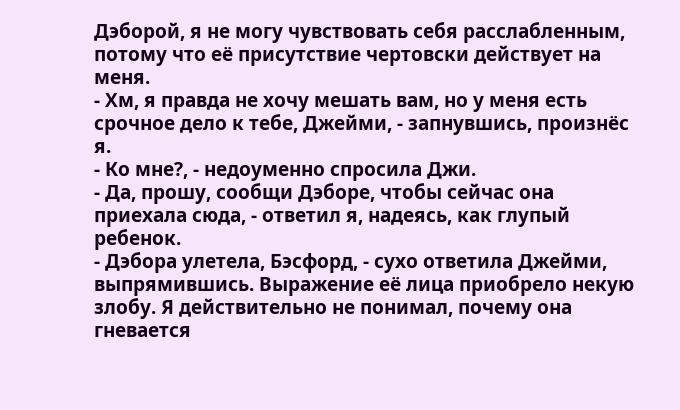Дэборой, я не могу чувствовать себя расслабленным, потому что её присутствие чертовски действует на меня.
- Хм, я правда не хочу мешать вам, но у меня есть срочное дело к тебе, Джейми, - запнувшись, произнёс я.
- Ко мне?, - недоуменно спросила Джи.
- Да, прошу, сообщи Дэборе, чтобы сейчас она приехала сюда, - ответил я, надеясь, как глупый ребенок.
- Дэбора улетела, Бэсфорд, - сухо ответила Джейми, выпрямившись. Выражение её лица приобрело некую злобу. Я действительно не понимал, почему она гневается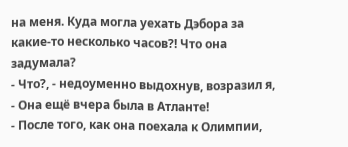на меня. Куда могла уехать Дэбора за какие-то несколько часов?! Что она задумала?
- Что?, - недоуменно выдохнув, возразил я, - Она ещё вчера была в Атланте!
- После того, как она поехала к Олимпии,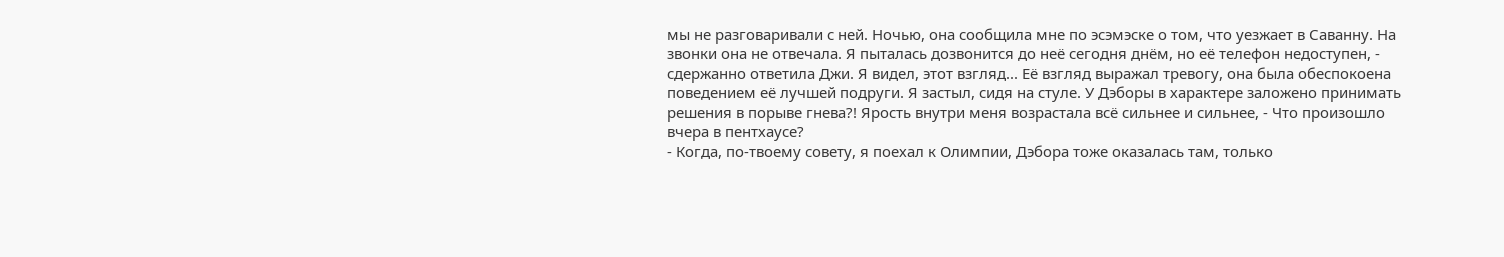мы не разговаривали с ней. Ночью, она сообщила мне по эсэмэске о том, что уезжает в Саванну. На звонки она не отвечала. Я пыталась дозвонится до неё сегодня днём, но её телефон недоступен, - сдержанно ответила Джи. Я видел, этот взгляд... Её взгляд выражал тревогу, она была обеспокоена поведением её лучшей подруги. Я застыл, сидя на стуле. У Дэборы в характере заложено принимать решения в порыве гнева?! Ярость внутри меня возрастала всё сильнее и сильнее, - Что произошло вчера в пентхаусе?
- Когда, по-твоему совету, я поехал к Олимпии, Дэбора тоже оказалась там, только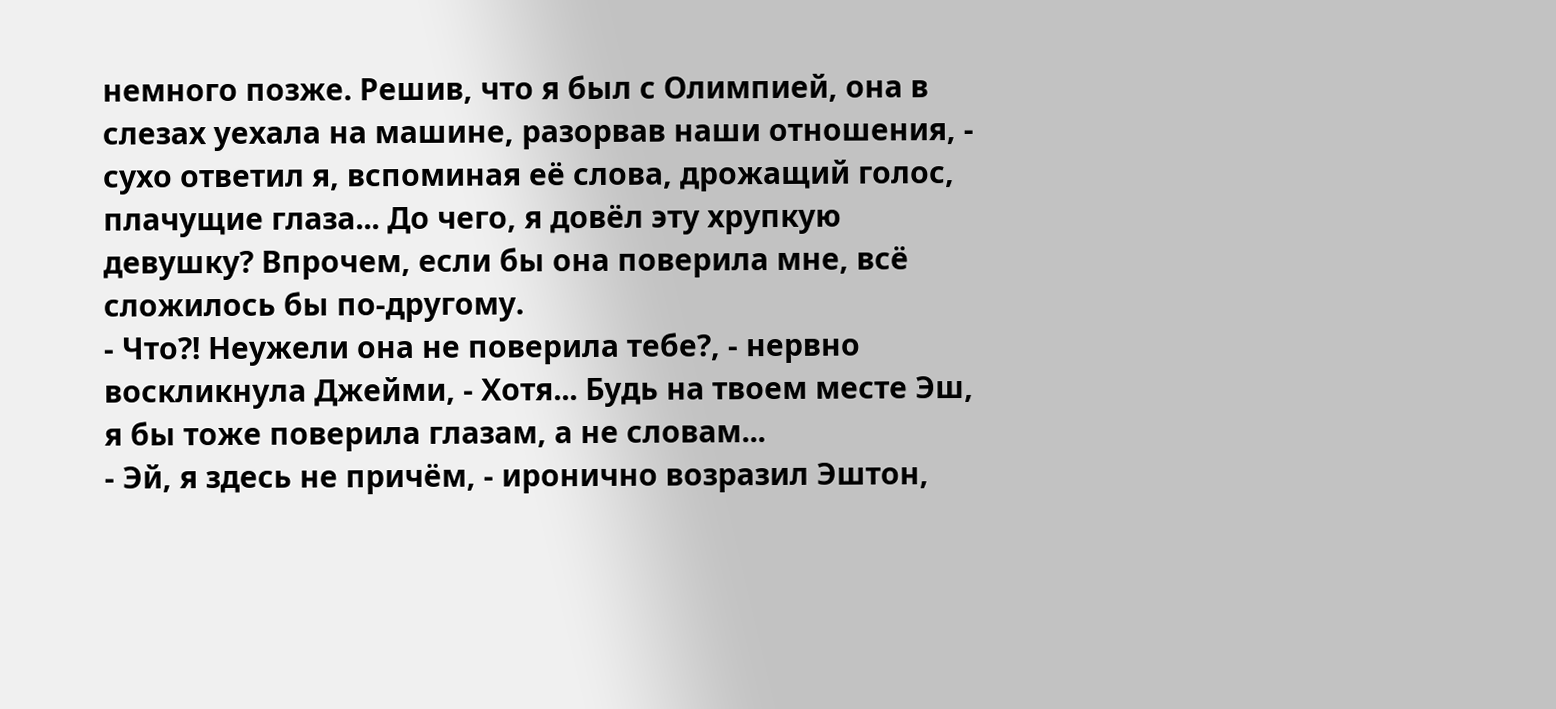немного позже. Решив, что я был с Олимпией, она в слезах уехала на машине, разорвав наши отношения, - сухо ответил я, вспоминая её слова, дрожащий голос, плачущие глаза... До чего, я довёл эту хрупкую девушку? Впрочем, если бы она поверила мне, всё сложилось бы по-другому.
- Что?! Неужели она не поверила тебе?, - нервно воскликнула Джейми, - Хотя... Будь на твоем месте Эш, я бы тоже поверила глазам, а не словам...
- Эй, я здесь не причём, - иронично возразил Эштон,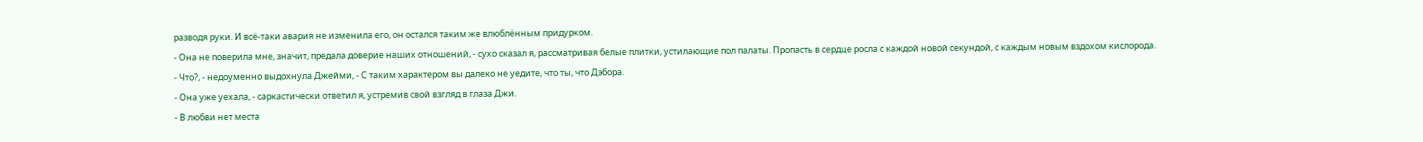разводя руки. И всё-таки авария не изменила его, он остался таким же влюблённым придурком.
- Она не поверила мне, значит, предала доверие наших отношений, - сухо сказал я, рассматривая белые плитки, устилающие пол палаты. Пропасть в сердце росла с каждой новой секундой, с каждым новым вздохом кислорода.
- Что?, - недоуменно выдохнула Джейми, - С таким характером вы далеко не уедите, что ты, что Дэбора.
- Она уже уехала, - саркастически ответил я, устремив свой взгляд в глаза Джи.
- В любви нет места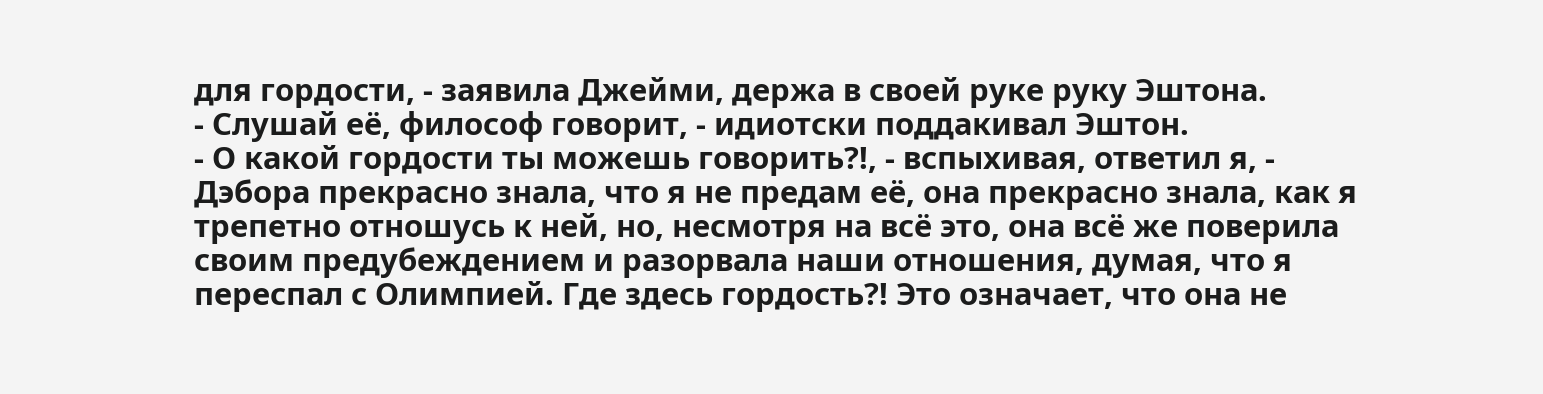для гордости, - заявила Джейми, держа в своей руке руку Эштона.
- Слушай её, философ говорит, - идиотски поддакивал Эштон.
- О какой гордости ты можешь говорить?!, - вспыхивая, ответил я, - Дэбора прекрасно знала, что я не предам её, она прекрасно знала, как я трепетно отношусь к ней, но, несмотря на всё это, она всё же поверила своим предубеждением и разорвала наши отношения, думая, что я переспал с Олимпией. Где здесь гордость?! Это означает, что она не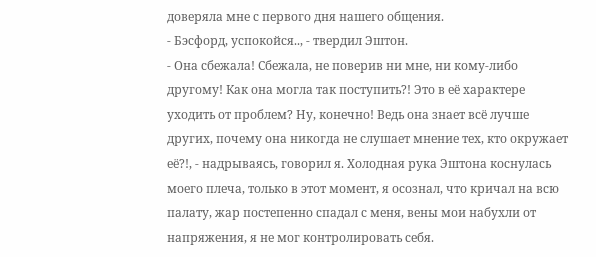доверяла мне с первого дня нашего общения.
- Бэсфорд, успокойся.., - твердил Эштон.
- Она сбежала! Сбежала, не поверив ни мне, ни кому-либо другому! Как она могла так поступить?! Это в её характере уходить от проблем? Ну, конечно! Ведь она знает всё лучше других, почему она никогда не слушает мнение тех, кто окружает её?!, - надрываясь, говорил я. Холодная рука Эштона коснулась моего плеча, только в этот момент, я осознал, что кричал на всю палату, жар постепенно спадал с меня, вены мои набухли от напряжения, я не мог контролировать себя.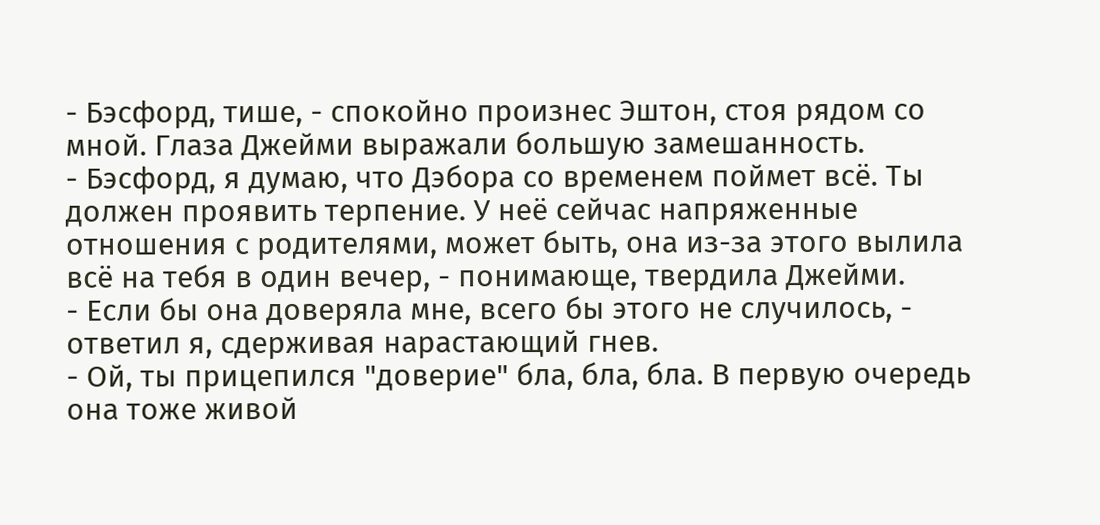- Бэсфорд, тише, - спокойно произнес Эштон, стоя рядом со мной. Глаза Джейми выражали большую замешанность.
- Бэсфорд, я думаю, что Дэбора со временем поймет всё. Ты должен проявить терпение. У неё сейчас напряженные отношения с родителями, может быть, она из-за этого вылила всё на тебя в один вечер, - понимающе, твердила Джейми.
- Если бы она доверяла мне, всего бы этого не случилось, - ответил я, сдерживая нарастающий гнев.
- Ой, ты прицепился "доверие" бла, бла, бла. В первую очередь она тоже живой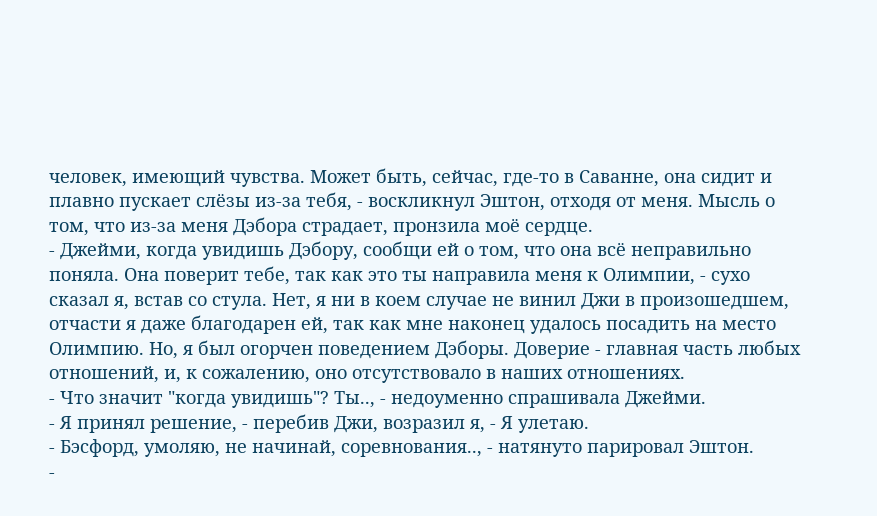человек, имеющий чувства. Может быть, сейчас, где-то в Саванне, она сидит и плавно пускает слёзы из-за тебя, - воскликнул Эштон, отходя от меня. Мысль о том, что из-за меня Дэбора страдает, пронзила моё сердце.
- Джейми, когда увидишь Дэбору, сообщи ей о том, что она всё неправильно поняла. Она поверит тебе, так как это ты направила меня к Олимпии, - сухо сказал я, встав со стула. Нет, я ни в коем случае не винил Джи в произошедшем, отчасти я даже благодарен ей, так как мне наконец удалось посадить на место Олимпию. Но, я был огорчен поведением Дэборы. Доверие - главная часть любых отношений, и, к сожалению, оно отсутствовало в наших отношениях.
- Что значит "когда увидишь"? Ты.., - недоуменно спрашивала Джейми.
- Я принял решение, - перебив Джи, возразил я, - Я улетаю.
- Бэсфорд, умоляю, не начинай, соревнования.., - натянуто парировал Эштон.
-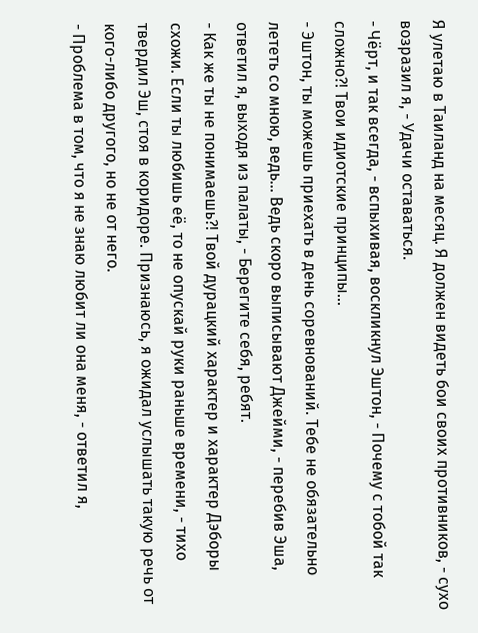Я улетаю в Таиланд на месяц. Я должен видеть бои своих противников, - сухо возразил я, - Удачи оставаться.
- Чёрт, и так всегда, - вспыхивая, воскликнул Эштон, - Почему с тобой так сложно?! Твои идиотские принципы...
- Эштон, ты можешь приехать в день соревнований. Тебе не обязательно лететь со мною, ведь... Ведь скоро выписывают Джейми, - перебив Эша, ответил я, выходя из палаты, - Берегите себя, ребят.
- Как же ты не понимаешь?! Твой дурацкий характер и характер Дэборы схожи. Если ты любишь её, то не опускай руки раньше времени, - тихо твердил Эш, стоя в коридоре. Признаюсь, я ожидал услышать такую речь от кого-либо другого, но не от него.
- Проблема в том, что я не знаю любит ли она меня, - ответил я,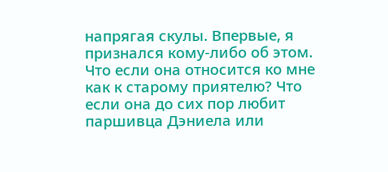напрягая скулы. Впервые, я признался кому-либо об этом. Что если она относится ко мне как к старому приятелю? Что если она до сих пор любит паршивца Дэниела или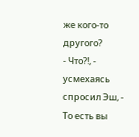же кого-то другого?
- Что?!, - усмехаясь спросил Эш, - То есть вы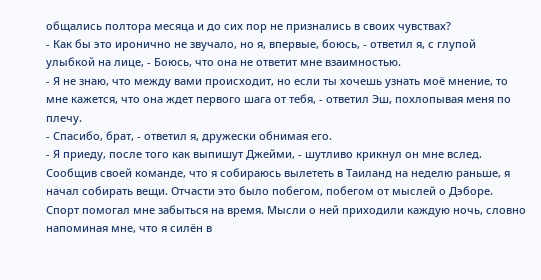общались полтора месяца и до сих пор не признались в своих чувствах?
- Как бы это иронично не звучало, но я, впервые, боюсь, - ответил я, с глупой улыбкой на лице, - Боюсь, что она не ответит мне взаимностью.
- Я не знаю, что между вами происходит, но если ты хочешь узнать моё мнение, то мне кажется, что она ждет первого шага от тебя, - ответил Эш, похлопывая меня по плечу.
- Спасибо, брат, - ответил я, дружески обнимая его.
- Я приеду, после того как выпишут Джейми, - шутливо крикнул он мне вслед.
Сообщив своей команде, что я собираюсь вылететь в Таиланд на неделю раньше, я начал собирать вещи. Отчасти это было побегом, побегом от мыслей о Дэборе. Спорт помогал мне забыться на время. Мысли о ней приходили каждую ночь, словно напоминая мне, что я силён в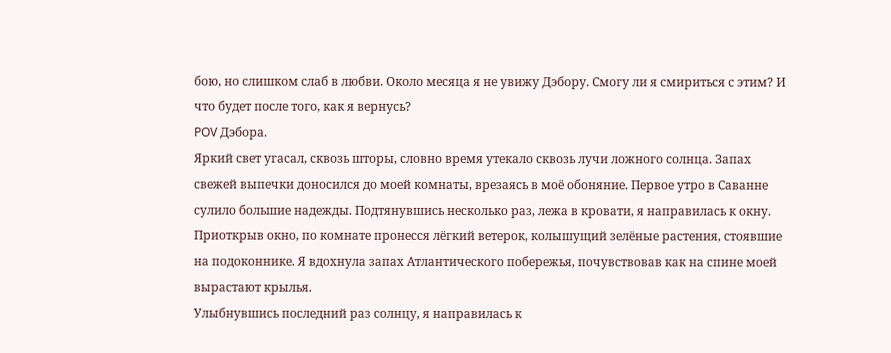бою, но слишком слаб в любви. Около месяца я не увижу Дэбору. Смогу ли я смириться с этим? И что будет после того, как я вернусь?
POV Дэбора.
Яркий свет угасал, сквозь шторы, словно время утекало сквозь лучи ложного солнца. Запах свежей выпечки доносился до моей комнаты, врезаясь в моё обоняние. Первое утро в Саванне сулило большие надежды. Подтянувшись несколько раз, лежа в кровати, я направилась к окну. Приоткрыв окно, по комнате пронесся лёгкий ветерок, колышущий зелёные растения, стоявшие на подоконнике. Я вдохнула запах Атлантического побережья, почувствовав как на спине моей вырастают крылья.
Улыбнувшись последний раз солнцу, я направилась к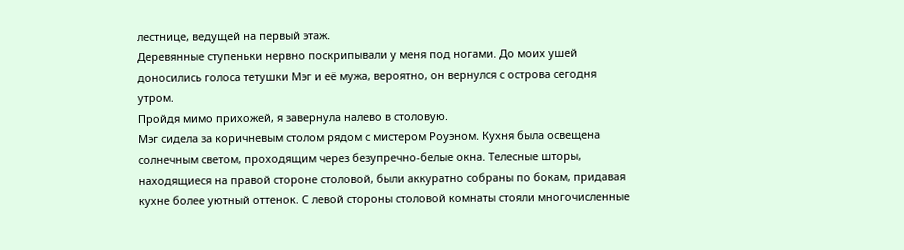лестнице, ведущей на первый этаж.
Деревянные ступеньки нервно поскрипывали у меня под ногами. До моих ушей доносились голоса тетушки Мэг и её мужа, вероятно, он вернулся с острова сегодня утром.
Пройдя мимо прихожей, я завернула налево в столовую.
Мэг сидела за коричневым столом рядом с мистером Роуэном. Кухня была освещена солнечным светом, проходящим через безупречно-белые окна. Телесные шторы, находящиеся на правой стороне столовой, были аккуратно собраны по бокам, придавая кухне более уютный оттенок. С левой стороны столовой комнаты стояли многочисленные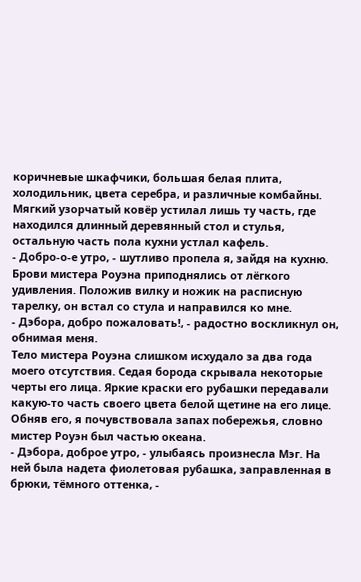коричневые шкафчики, большая белая плита, холодильник, цвета серебра, и различные комбайны. Мягкий узорчатый ковёр устилал лишь ту часть, где находился длинный деревянный стол и стулья, остальную часть пола кухни устлал кафель.
- Добро-о-е утро, - шутливо пропела я, зайдя на кухню.
Брови мистера Роуэна приподнялись от лёгкого удивления. Положив вилку и ножик на расписную тарелку, он встал со стула и направился ко мне.
- Дэбора, добро пожаловать!, - радостно воскликнул он, обнимая меня.
Тело мистера Роуэна слишком исхудало за два года моего отсутствия. Седая борода скрывала некоторые черты его лица. Яркие краски его рубашки передавали какую-то часть своего цвета белой щетине на его лице. Обняв его, я почувствовала запах побережья, словно мистер Роуэн был частью океана.
- Дэбора, доброе утро, - улыбаясь произнесла Мэг. На ней была надета фиолетовая рубашка, заправленная в брюки, тёмного оттенка, -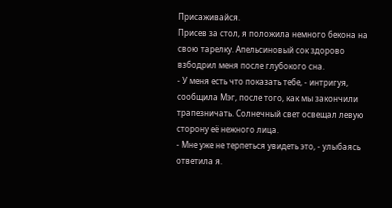Присаживайся.
Присев за стол, я положила немного бекона на свою тарелку. Апельсиновый сок здорово взбодрил меня после глубокого сна.
- У меня есть что показать тебе, - интригуя, сообщила Мэг, после того, как мы закончили трапезничать. Солнечный свет освещал левую сторону её нежного лица.
- Мне уже не терпеться увидеть это, - улыбаясь ответила я.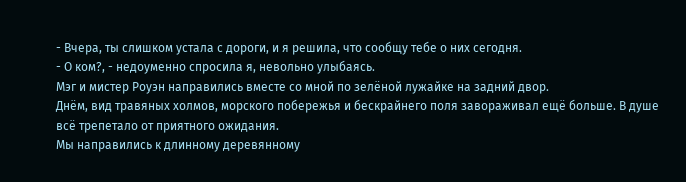- Вчера, ты слишком устала с дороги, и я решила, что сообщу тебе о них сегодня.
- О ком?, - недоуменно спросила я, невольно улыбаясь.
Мэг и мистер Роуэн направились вместе со мной по зелёной лужайке на задний двор.
Днём, вид травяных холмов, морского побережья и бескрайнего поля завораживал ещё больше. В душе всё трепетало от приятного ожидания.
Мы направились к длинному деревянному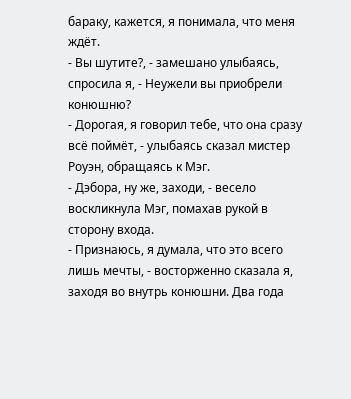бараку, кажется, я понимала, что меня ждёт.
- Вы шутите?, - замешано улыбаясь, спросила я, - Неужели вы приобрели конюшню?
- Дорогая, я говорил тебе, что она сразу всё поймёт, - улыбаясь сказал мистер Роуэн, обращаясь к Мэг.
- Дэбора, ну же, заходи, - весело воскликнула Мэг, помахав рукой в сторону входа.
- Признаюсь, я думала, что это всего лишь мечты, - восторженно сказала я, заходя во внутрь конюшни. Два года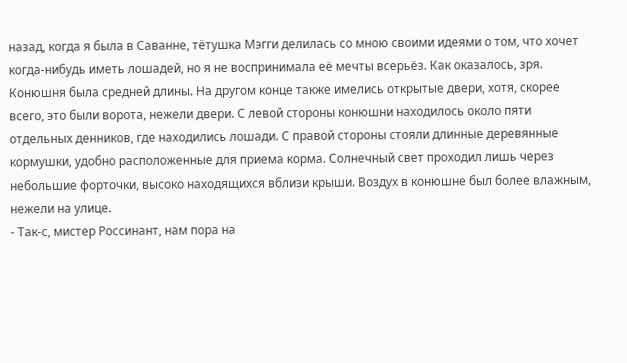назад, когда я была в Саванне, тётушка Мэгги делилась со мною своими идеями о том, что хочет когда-нибудь иметь лошадей, но я не воспринимала её мечты всерьёз. Как оказалось, зря.
Конюшня была средней длины. На другом конце также имелись открытые двери, хотя, скорее всего, это были ворота, нежели двери. С левой стороны конюшни находилось около пяти отдельных денников, где находились лошади. С правой стороны стояли длинные деревянные кормушки, удобно расположенные для приема корма. Солнечный свет проходил лишь через небольшие форточки, высоко находящихся вблизи крыши. Воздух в конюшне был более влажным, нежели на улице.
- Так-с, мистер Россинант, нам пора на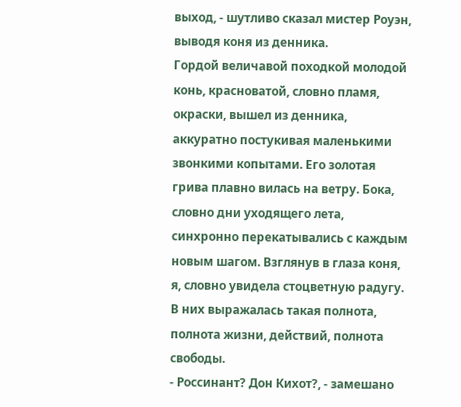выход, - шутливо сказал мистер Роуэн, выводя коня из денника.
Гордой величавой походкой молодой конь, красноватой, словно пламя, окраски, вышел из денника, аккуратно постукивая маленькими звонкими копытами. Его золотая грива плавно вилась на ветру. Бока, словно дни уходящего лета, синхронно перекатывались с каждым новым шагом. Взглянув в глаза коня, я, словно увидела стоцветную радугу. В них выражалась такая полнота, полнота жизни, действий, полнота свободы.
- Россинант? Дон Кихот?, - замешано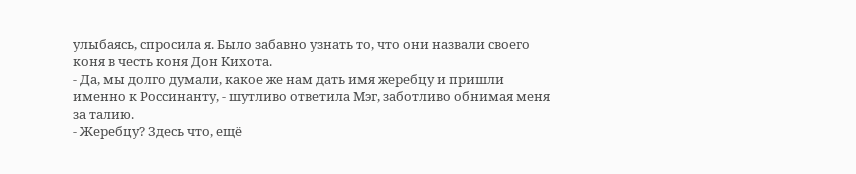улыбаясь, спросила я. Было забавно узнать то, что они назвали своего коня в честь коня Дон Кихота.
- Да, мы долго думали, какое же нам дать имя жеребцу и пришли именно к Россинанту, - шутливо ответила Мэг, заботливо обнимая меня за талию.
- Жеребцу? Здесь что, ещё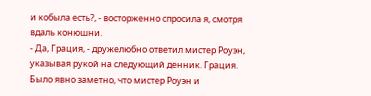и кобыла есть?, - восторженно спросила я, смотря вдаль конюшни.
- Да, Грация, - дружелюбно ответил мистер Роуэн, указывая рукой на следующий денник. Грация. Было явно заметно, что мистер Роуэн и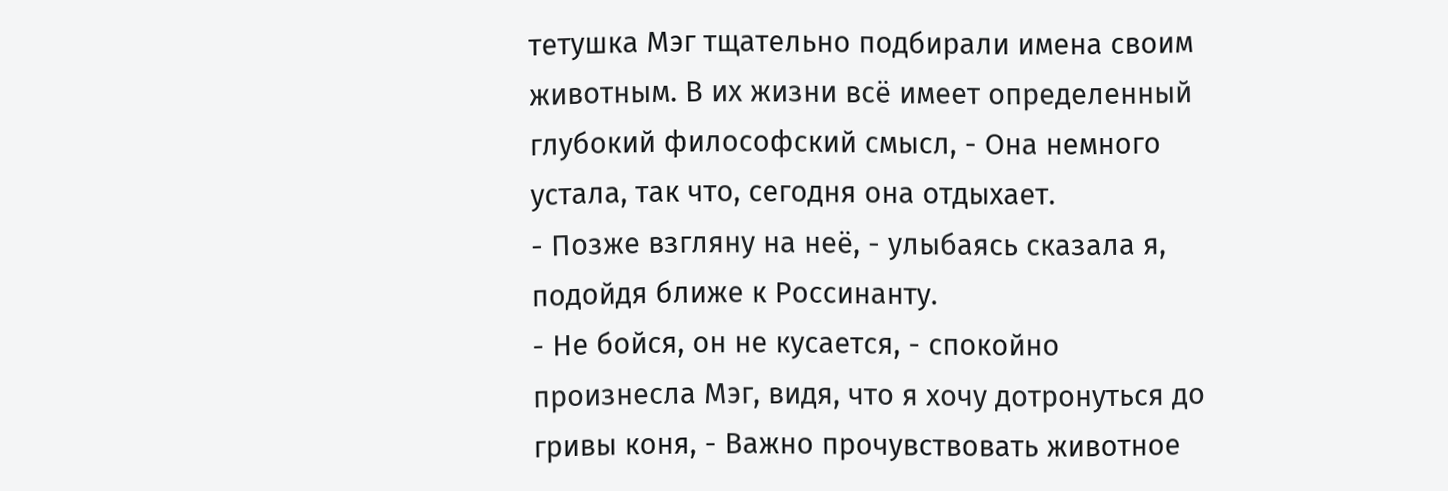тетушка Мэг тщательно подбирали имена своим животным. В их жизни всё имеет определенный глубокий философский смысл, - Она немного устала, так что, сегодня она отдыхает.
- Позже взгляну на неё, - улыбаясь сказала я, подойдя ближе к Россинанту.
- Не бойся, он не кусается, - спокойно произнесла Мэг, видя, что я хочу дотронуться до гривы коня, - Важно прочувствовать животное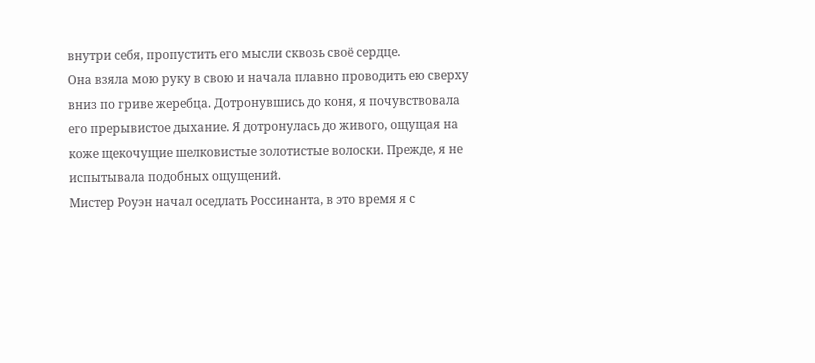внутри себя, пропустить его мысли сквозь своё сердце.
Она взяла мою руку в свою и начала плавно проводить ею сверху вниз по гриве жеребца. Дотронувшись до коня, я почувствовала его прерывистое дыхание. Я дотронулась до живого, ощущая на коже щекочущие шелковистые золотистые волоски. Прежде, я не испытывала подобных ощущений.
Мистер Роуэн начал оседлать Россинанта, в это время я с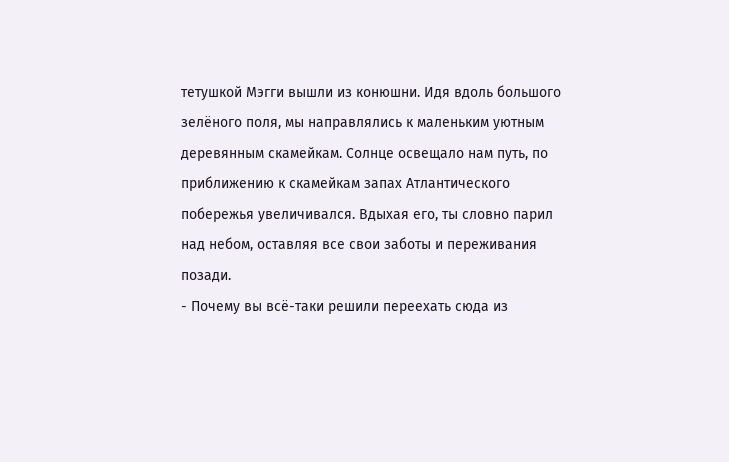тетушкой Мэгги вышли из конюшни. Идя вдоль большого зелёного поля, мы направлялись к маленьким уютным деревянным скамейкам. Солнце освещало нам путь, по приближению к скамейкам запах Атлантического побережья увеличивался. Вдыхая его, ты словно парил над небом, оставляя все свои заботы и переживания позади.
- Почему вы всё-таки решили переехать сюда из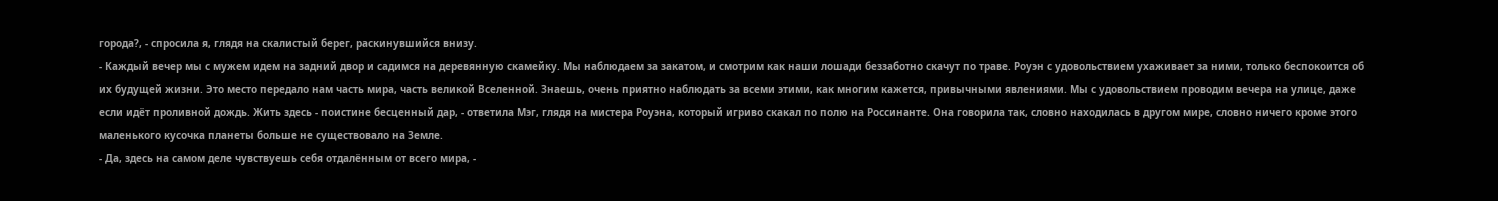города?, - спросила я, глядя на скалистый берег, раскинувшийся внизу.
- Каждый вечер мы с мужем идем на задний двор и садимся на деревянную скамейку. Мы наблюдаем за закатом, и смотрим как наши лошади беззаботно скачут по траве. Роуэн с удовольствием ухаживает за ними, только беспокоится об их будущей жизни. Это место передало нам часть мира, часть великой Вселенной. Знаешь, очень приятно наблюдать за всеми этими, как многим кажется, привычными явлениями. Мы с удовольствием проводим вечера на улице, даже если идёт проливной дождь. Жить здесь - поистине бесценный дар, - ответила Мэг, глядя на мистера Роуэна, который игриво скакал по полю на Россинанте. Она говорила так, словно находилась в другом мире, словно ничего кроме этого маленького кусочка планеты больше не существовало на Земле.
- Да, здесь на самом деле чувствуешь себя отдалённым от всего мира, -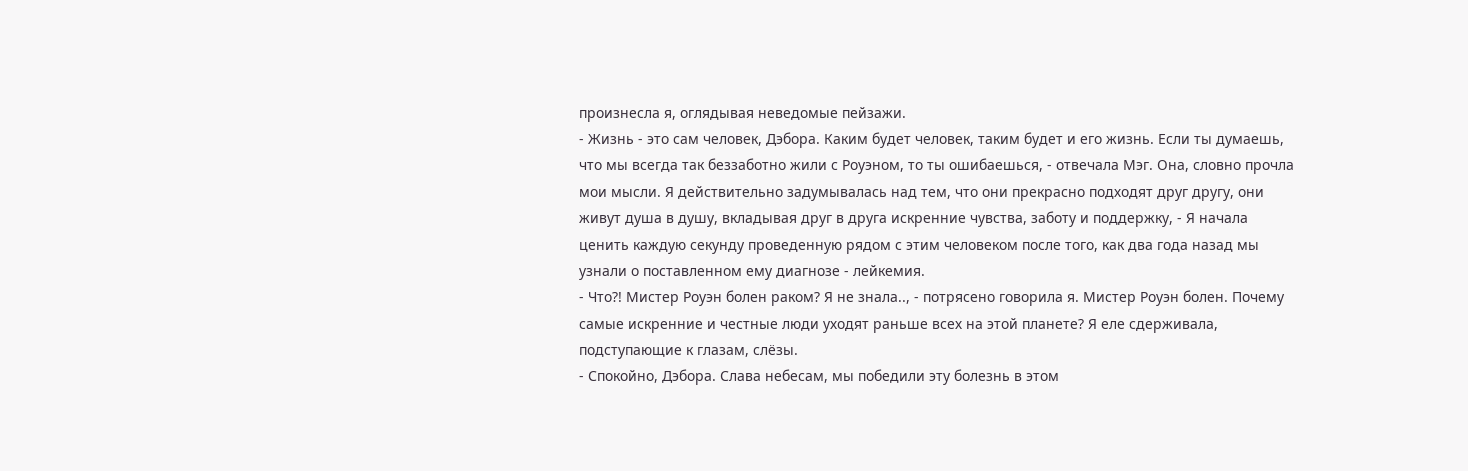произнесла я, оглядывая неведомые пейзажи.
- Жизнь - это сам человек, Дэбора. Каким будет человек, таким будет и его жизнь. Если ты думаешь, что мы всегда так беззаботно жили с Роуэном, то ты ошибаешься, - отвечала Мэг. Она, словно прочла мои мысли. Я действительно задумывалась над тем, что они прекрасно подходят друг другу, они живут душа в душу, вкладывая друг в друга искренние чувства, заботу и поддержку, - Я начала ценить каждую секунду проведенную рядом с этим человеком после того, как два года назад мы узнали о поставленном ему диагнозе - лейкемия.
- Что?! Мистер Роуэн болен раком? Я не знала.., - потрясено говорила я. Мистер Роуэн болен. Почему самые искренние и честные люди уходят раньше всех на этой планете? Я еле сдерживала, подступающие к глазам, слёзы.
- Спокойно, Дэбора. Слава небесам, мы победили эту болезнь в этом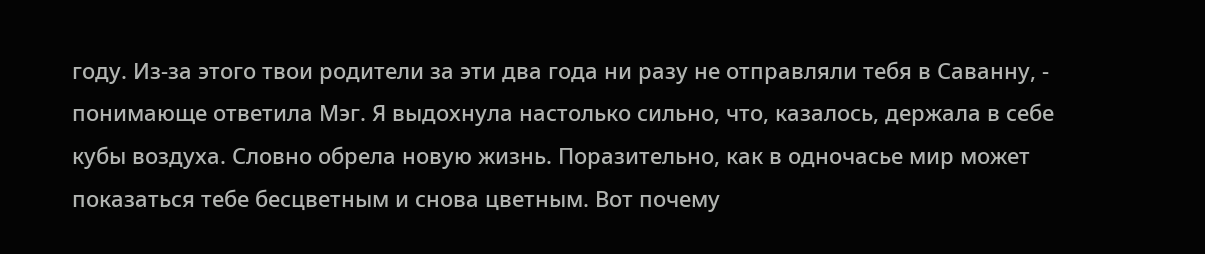году. Из-за этого твои родители за эти два года ни разу не отправляли тебя в Саванну, - понимающе ответила Мэг. Я выдохнула настолько сильно, что, казалось, держала в себе кубы воздуха. Словно обрела новую жизнь. Поразительно, как в одночасье мир может показаться тебе бесцветным и снова цветным. Вот почему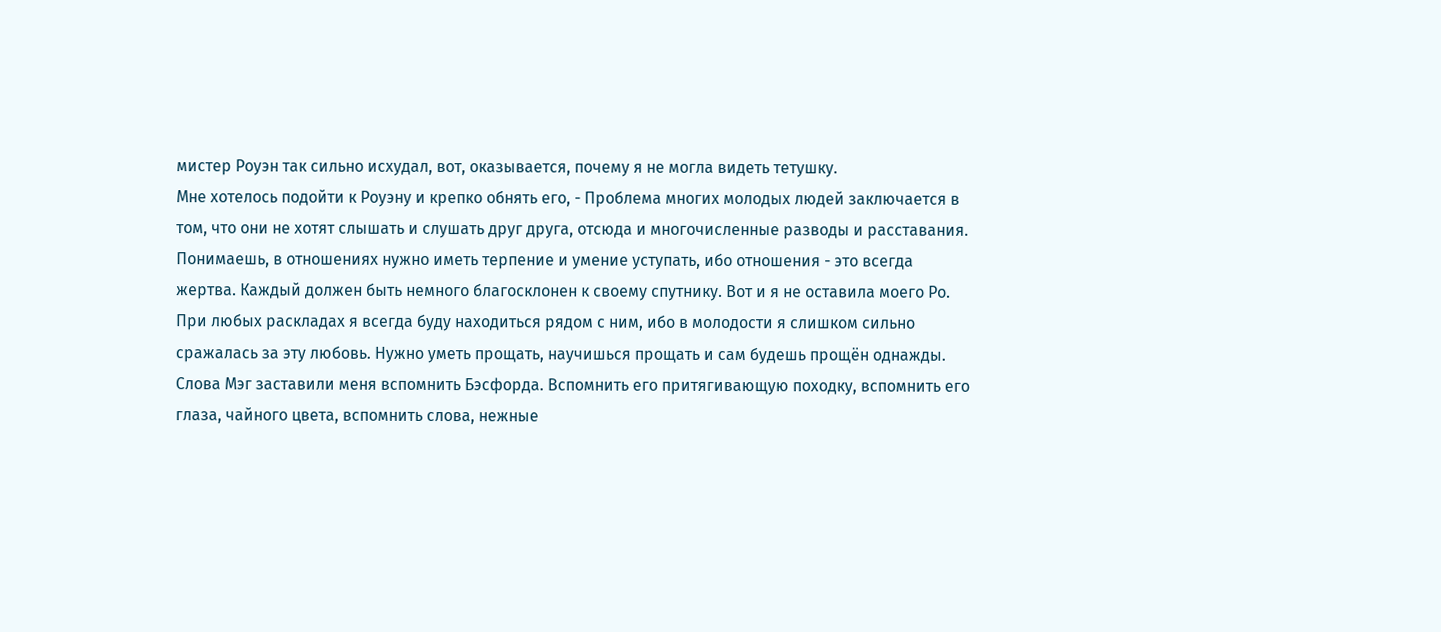мистер Роуэн так сильно исхудал, вот, оказывается, почему я не могла видеть тетушку.
Мне хотелось подойти к Роуэну и крепко обнять его, - Проблема многих молодых людей заключается в том, что они не хотят слышать и слушать друг друга, отсюда и многочисленные разводы и расставания. Понимаешь, в отношениях нужно иметь терпение и умение уступать, ибо отношения - это всегда жертва. Каждый должен быть немного благосклонен к своему спутнику. Вот и я не оставила моего Ро. При любых раскладах я всегда буду находиться рядом с ним, ибо в молодости я слишком сильно сражалась за эту любовь. Нужно уметь прощать, научишься прощать и сам будешь прощён однажды.
Слова Мэг заставили меня вспомнить Бэсфорда. Вспомнить его притягивающую походку, вспомнить его глаза, чайного цвета, вспомнить слова, нежные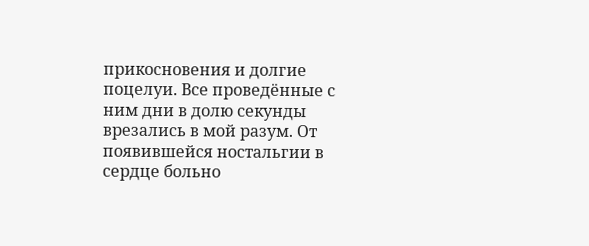прикосновения и долгие поцелуи. Все проведённые с ним дни в долю секунды врезались в мой разум. От появившейся ностальгии в сердце больно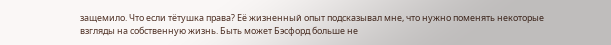защемило. Что если тётушка права? Её жизненный опыт подсказывал мне, что нужно поменять некоторые взгляды на собственную жизнь. Быть может Бэсфорд больше не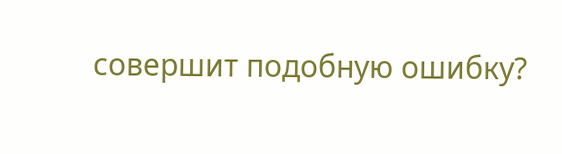совершит подобную ошибку?